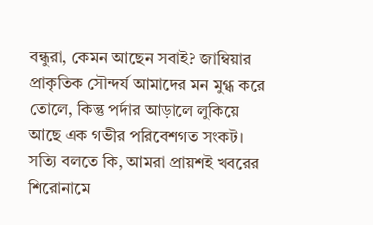বন্ধুরা, কেমন আছেন সবাই? জাম্বিয়ার প্রাকৃতিক সৌন্দর্য আমাদের মন মুগ্ধ করে তোলে, কিন্তু পর্দার আড়ালে লুকিয়ে আছে এক গভীর পরিবেশগত সংকট। সত্যি বলতে কি, আমরা প্রায়শই খবরের শিরোনামে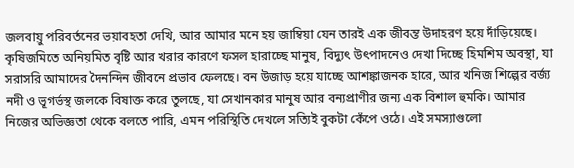জলবায়ু পরিবর্তনের ভয়াবহতা দেখি, আর আমার মনে হয় জাম্বিয়া যেন তারই এক জীবন্ত উদাহরণ হয়ে দাঁড়িয়েছে। কৃষিজমিতে অনিয়মিত বৃষ্টি আর খরার কারণে ফসল হারাচ্ছে মানুষ, বিদ্যুৎ উৎপাদনেও দেখা দিচ্ছে হিমশিম অবস্থা, যা সরাসরি আমাদের দৈনন্দিন জীবনে প্রভাব ফেলছে। বন উজাড় হয়ে যাচ্ছে আশঙ্কাজনক হারে, আর খনিজ শিল্পের বর্জ্য নদী ও ভূগর্ভস্থ জলকে বিষাক্ত করে তুলছে, যা সেখানকার মানুষ আর বন্যপ্রাণীর জন্য এক বিশাল হুমকি। আমার নিজের অভিজ্ঞতা থেকে বলতে পারি, এমন পরিস্থিতি দেখলে সত্যিই বুকটা কেঁপে ওঠে। এই সমস্যাগুলো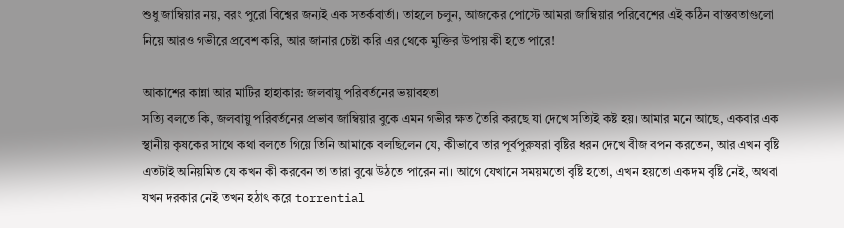শুধু জাম্বিয়ার নয়, বরং পুরো বিশ্বের জন্যই এক সতর্কবার্তা। তাহলে চলুন, আজকের পোস্টে আমরা জাম্বিয়ার পরিবেশের এই কঠিন বাস্তবতাগুলো নিয়ে আরও গভীরে প্রবেশ করি, আর জানার চেষ্টা করি এর থেকে মুক্তির উপায় কী হতে পারে!

আকাশের কান্না আর মাটির হাহাকার: জলবায়ু পরিবর্তনের ভয়াবহতা
সত্যি বলতে কি, জলবায়ু পরিবর্তনের প্রভাব জাম্বিয়ার বুকে এমন গভীর ক্ষত তৈরি করছে যা দেখে সত্যিই কষ্ট হয়। আমার মনে আছে, একবার এক স্থানীয় কৃষকের সাথে কথা বলতে গিয়ে তিনি আমাকে বলছিলেন যে, কীভাবে তার পূর্বপুরুষরা বৃষ্টির ধরন দেখে বীজ বপন করতেন, আর এখন বৃষ্টি এতটাই অনিয়মিত যে কখন কী করবেন তা তারা বুঝে উঠতে পারেন না। আগে যেখানে সময়মতো বৃষ্টি হতো, এখন হয়তো একদম বৃষ্টি নেই, অথবা যখন দরকার নেই তখন হঠাৎ করে torrential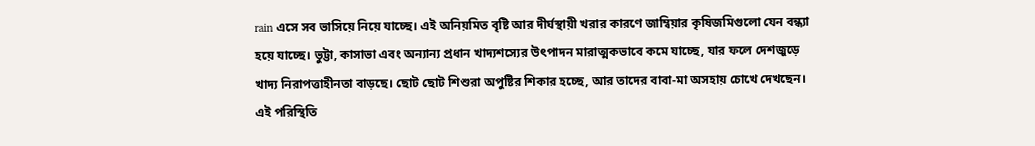rain এসে সব ভাসিয়ে নিয়ে যাচ্ছে। এই অনিয়মিত বৃষ্টি আর দীর্ঘস্থায়ী খরার কারণে জাম্বিয়ার কৃষিজমিগুলো যেন বন্ধ্যা হয়ে যাচ্ছে। ভুট্টা, কাসাভা এবং অন্যান্য প্রধান খাদ্যশস্যের উৎপাদন মারাত্মকভাবে কমে যাচ্ছে, যার ফলে দেশজুড়ে খাদ্য নিরাপত্তাহীনতা বাড়ছে। ছোট ছোট শিশুরা অপুষ্টির শিকার হচ্ছে, আর তাদের বাবা-মা অসহায় চোখে দেখছেন। এই পরিস্থিতি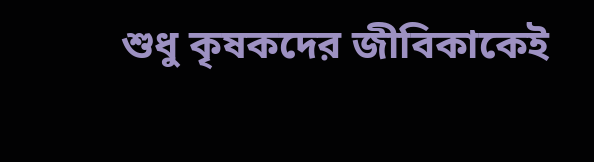শুধু কৃষকদের জীবিকাকেই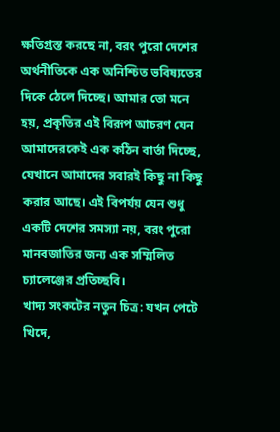ক্ষতিগ্রস্ত করছে না, বরং পুরো দেশের অর্থনীতিকে এক অনিশ্চিত ভবিষ্যতের দিকে ঠেলে দিচ্ছে। আমার তো মনে হয়, প্রকৃতির এই বিরূপ আচরণ যেন আমাদেরকেই এক কঠিন বার্তা দিচ্ছে, যেখানে আমাদের সবারই কিছু না কিছু করার আছে। এই বিপর্যয় যেন শুধু একটি দেশের সমস্যা নয়, বরং পুরো মানবজাতির জন্য এক সম্মিলিত চ্যালেঞ্জের প্রতিচ্ছবি।
খাদ্য সংকটের নতুন চিত্র: যখন পেটে খিদে,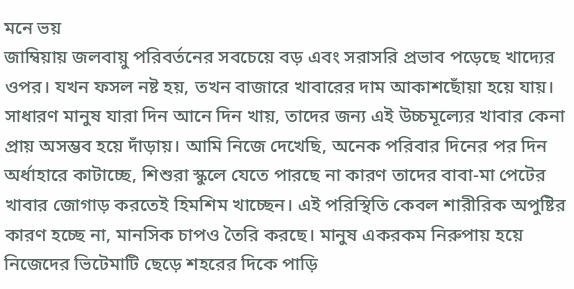মনে ভয়
জাম্বিয়ায় জলবায়ু পরিবর্তনের সবচেয়ে বড় এবং সরাসরি প্রভাব পড়েছে খাদ্যের ওপর। যখন ফসল নষ্ট হয়, তখন বাজারে খাবারের দাম আকাশছোঁয়া হয়ে যায়। সাধারণ মানুষ যারা দিন আনে দিন খায়, তাদের জন্য এই উচ্চমূল্যের খাবার কেনা প্রায় অসম্ভব হয়ে দাঁড়ায়। আমি নিজে দেখেছি, অনেক পরিবার দিনের পর দিন অর্ধাহারে কাটাচ্ছে, শিশুরা স্কুলে যেতে পারছে না কারণ তাদের বাবা-মা পেটের খাবার জোগাড় করতেই হিমশিম খাচ্ছেন। এই পরিস্থিতি কেবল শারীরিক অপুষ্টির কারণ হচ্ছে না, মানসিক চাপও তৈরি করছে। মানুষ একরকম নিরুপায় হয়ে নিজেদের ভিটেমাটি ছেড়ে শহরের দিকে পাড়ি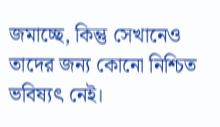জমাচ্ছে, কিন্তু সেখানেও তাদের জন্য কোনো নিশ্চিত ভবিষ্যৎ নেই।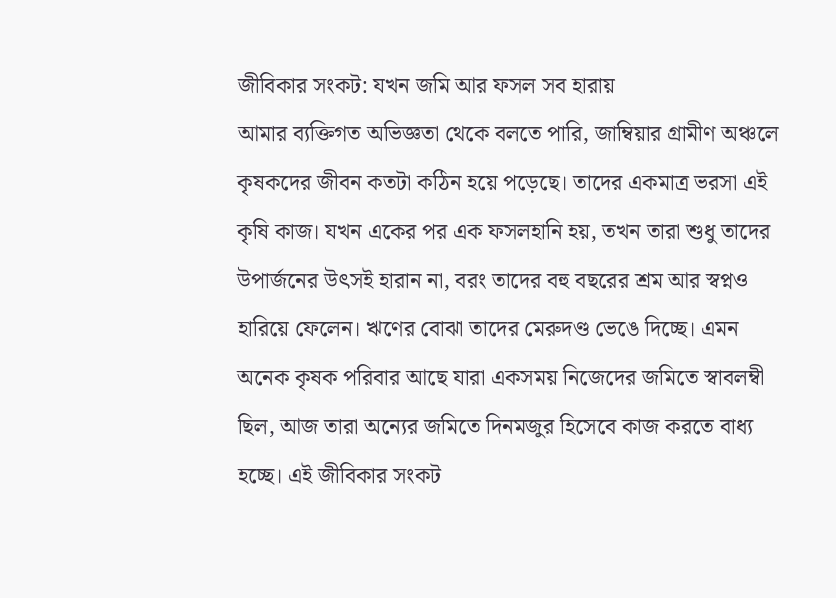জীবিকার সংকট: যখন জমি আর ফসল সব হারায়
আমার ব্যক্তিগত অভিজ্ঞতা থেকে বলতে পারি, জাম্বিয়ার গ্রামীণ অঞ্চলে কৃষকদের জীবন কতটা কঠিন হয়ে পড়েছে। তাদের একমাত্র ভরসা এই কৃষি কাজ। যখন একের পর এক ফসলহানি হয়, তখন তারা শুধু তাদের উপার্জনের উৎসই হারান না, বরং তাদের বহু বছরের শ্রম আর স্বপ্নও হারিয়ে ফেলেন। ঋণের বোঝা তাদের মেরুদণ্ড ভেঙে দিচ্ছে। এমন অনেক কৃষক পরিবার আছে যারা একসময় নিজেদের জমিতে স্বাবলম্বী ছিল, আজ তারা অন্যের জমিতে দিনমজুর হিসেবে কাজ করতে বাধ্য হচ্ছে। এই জীবিকার সংকট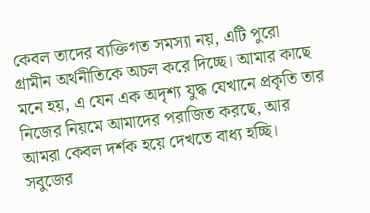কেবল তাদের ব্যক্তিগত সমস্যা নয়, এটি পুরো গ্রামীন অর্থনীতিকে অচল করে দিচ্ছে। আমার কাছে মনে হয়, এ যেন এক অদৃশ্য যুদ্ধ যেখানে প্রকৃতি তার নিজের নিয়মে আমাদের পরাজিত করছে, আর আমরা কেবল দর্শক হয়ে দেখতে বাধ্য হচ্ছি।
সবুজের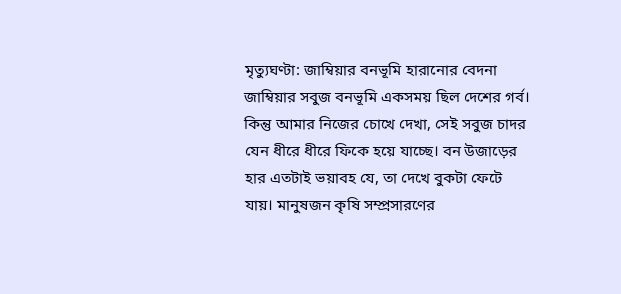মৃত্যুঘণ্টা: জাম্বিয়ার বনভূমি হারানোর বেদনা
জাম্বিয়ার সবুজ বনভূমি একসময় ছিল দেশের গর্ব। কিন্তু আমার নিজের চোখে দেখা, সেই সবুজ চাদর যেন ধীরে ধীরে ফিকে হয়ে যাচ্ছে। বন উজাড়ের হার এতটাই ভয়াবহ যে, তা দেখে বুকটা ফেটে যায়। মানুষজন কৃষি সম্প্রসারণের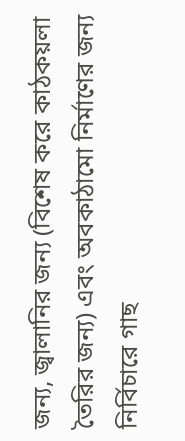জন্য, জ্বালানির জন্য (বিশেষ করে কাঠকয়লা তৈরির জন্য) এবং অবকাঠামো নির্মাণের জন্য নির্বিচারে গাছ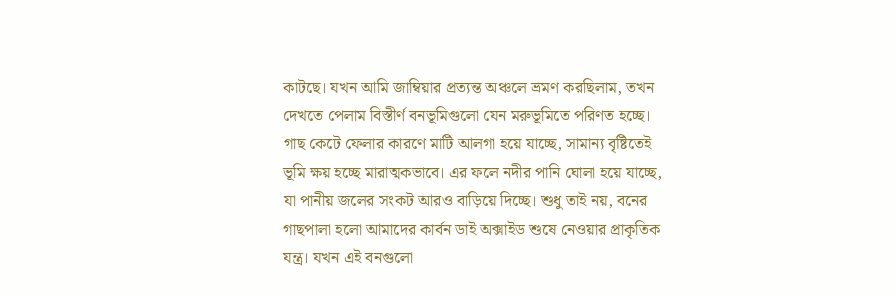কাটছে। যখন আমি জাম্বিয়ার প্রত্যন্ত অঞ্চলে ভ্রমণ করছিলাম, তখন দেখতে পেলাম বিস্তীর্ণ বনভূমিগুলো যেন মরুভূমিতে পরিণত হচ্ছে। গাছ কেটে ফেলার কারণে মাটি আলগা হয়ে যাচ্ছে, সামান্য বৃষ্টিতেই ভূমি ক্ষয় হচ্ছে মারাত্মকভাবে। এর ফলে নদীর পানি ঘোলা হয়ে যাচ্ছে, যা পানীয় জলের সংকট আরও বাড়িয়ে দিচ্ছে। শুধু তাই নয়, বনের গাছপালা হলো আমাদের কার্বন ডাই অক্সাইড শুষে নেওয়ার প্রাকৃতিক যন্ত্র। যখন এই বনগুলো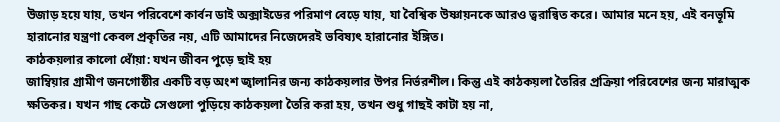উজাড় হয়ে যায়, তখন পরিবেশে কার্বন ডাই অক্সাইডের পরিমাণ বেড়ে যায়, যা বৈশ্বিক উষ্ণায়নকে আরও ত্বরান্বিত করে। আমার মনে হয়, এই বনভূমি হারানোর যন্ত্রণা কেবল প্রকৃতির নয়, এটি আমাদের নিজেদেরই ভবিষ্যৎ হারানোর ইঙ্গিত।
কাঠকয়লার কালো ধোঁয়া: যখন জীবন পুড়ে ছাই হয়
জাম্বিয়ার গ্রামীণ জনগোষ্ঠীর একটি বড় অংশ জ্বালানির জন্য কাঠকয়লার উপর নির্ভরশীল। কিন্তু এই কাঠকয়লা তৈরির প্রক্রিয়া পরিবেশের জন্য মারাত্মক ক্ষতিকর। যখন গাছ কেটে সেগুলো পুড়িয়ে কাঠকয়লা তৈরি করা হয়, তখন শুধু গাছই কাটা হয় না,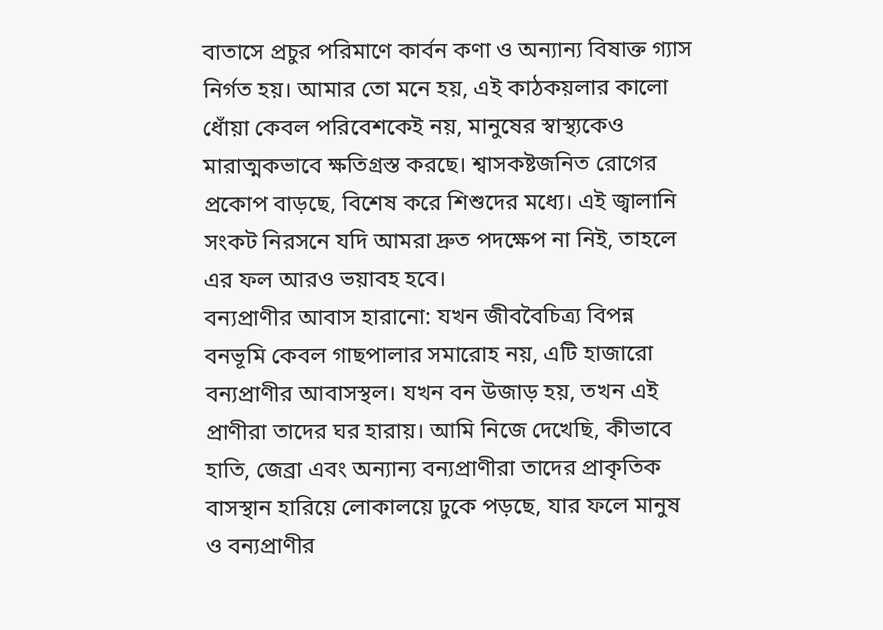বাতাসে প্রচুর পরিমাণে কার্বন কণা ও অন্যান্য বিষাক্ত গ্যাস নির্গত হয়। আমার তো মনে হয়, এই কাঠকয়লার কালো ধোঁয়া কেবল পরিবেশকেই নয়, মানুষের স্বাস্থ্যকেও মারাত্মকভাবে ক্ষতিগ্রস্ত করছে। শ্বাসকষ্টজনিত রোগের প্রকোপ বাড়ছে, বিশেষ করে শিশুদের মধ্যে। এই জ্বালানি সংকট নিরসনে যদি আমরা দ্রুত পদক্ষেপ না নিই, তাহলে এর ফল আরও ভয়াবহ হবে।
বন্যপ্রাণীর আবাস হারানো: যখন জীববৈচিত্র্য বিপন্ন
বনভূমি কেবল গাছপালার সমারোহ নয়, এটি হাজারো বন্যপ্রাণীর আবাসস্থল। যখন বন উজাড় হয়, তখন এই প্রাণীরা তাদের ঘর হারায়। আমি নিজে দেখেছি, কীভাবে হাতি, জেব্রা এবং অন্যান্য বন্যপ্রাণীরা তাদের প্রাকৃতিক বাসস্থান হারিয়ে লোকালয়ে ঢুকে পড়ছে, যার ফলে মানুষ ও বন্যপ্রাণীর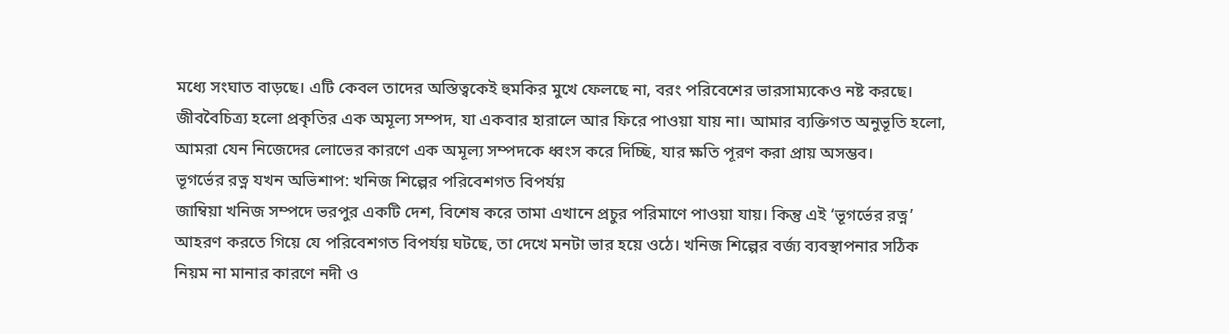মধ্যে সংঘাত বাড়ছে। এটি কেবল তাদের অস্তিত্বকেই হুমকির মুখে ফেলছে না, বরং পরিবেশের ভারসাম্যকেও নষ্ট করছে। জীববৈচিত্র্য হলো প্রকৃতির এক অমূল্য সম্পদ, যা একবার হারালে আর ফিরে পাওয়া যায় না। আমার ব্যক্তিগত অনুভূতি হলো, আমরা যেন নিজেদের লোভের কারণে এক অমূল্য সম্পদকে ধ্বংস করে দিচ্ছি, যার ক্ষতি পূরণ করা প্রায় অসম্ভব।
ভূগর্ভের রত্ন যখন অভিশাপ: খনিজ শিল্পের পরিবেশগত বিপর্যয়
জাম্বিয়া খনিজ সম্পদে ভরপুর একটি দেশ, বিশেষ করে তামা এখানে প্রচুর পরিমাণে পাওয়া যায়। কিন্তু এই ‘ভূগর্ভের রত্ন’ আহরণ করতে গিয়ে যে পরিবেশগত বিপর্যয় ঘটছে, তা দেখে মনটা ভার হয়ে ওঠে। খনিজ শিল্পের বর্জ্য ব্যবস্থাপনার সঠিক নিয়ম না মানার কারণে নদী ও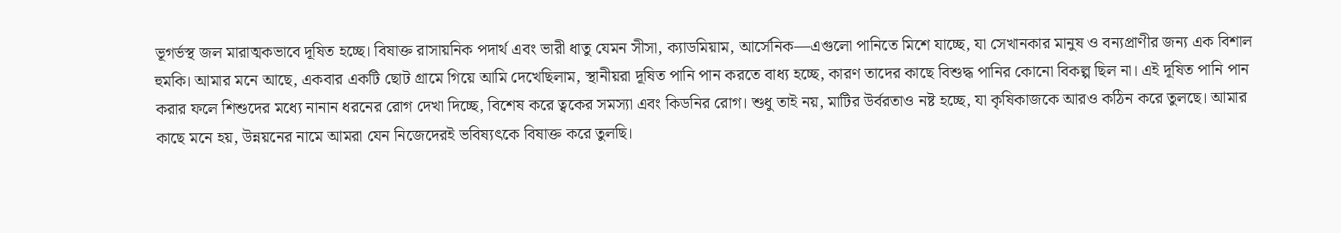ভূগর্ভস্থ জল মারাত্মকভাবে দূষিত হচ্ছে। বিষাক্ত রাসায়নিক পদার্থ এবং ভারী ধাতু যেমন সীসা, ক্যাডমিয়াম, আর্সেনিক—এগুলো পানিতে মিশে যাচ্ছে, যা সেখানকার মানুষ ও বন্যপ্রাণীর জন্য এক বিশাল হুমকি। আমার মনে আছে, একবার একটি ছোট গ্রামে গিয়ে আমি দেখেছিলাম, স্থানীয়রা দূষিত পানি পান করতে বাধ্য হচ্ছে, কারণ তাদের কাছে বিশুদ্ধ পানির কোনো বিকল্প ছিল না। এই দূষিত পানি পান করার ফলে শিশুদের মধ্যে নানান ধরনের রোগ দেখা দিচ্ছে, বিশেষ করে ত্বকের সমস্যা এবং কিডনির রোগ। শুধু তাই নয়, মাটির উর্বরতাও নষ্ট হচ্ছে, যা কৃষিকাজকে আরও কঠিন করে তুলছে। আমার কাছে মনে হয়, উন্নয়নের নামে আমরা যেন নিজেদেরই ভবিষ্যৎকে বিষাক্ত করে তুলছি।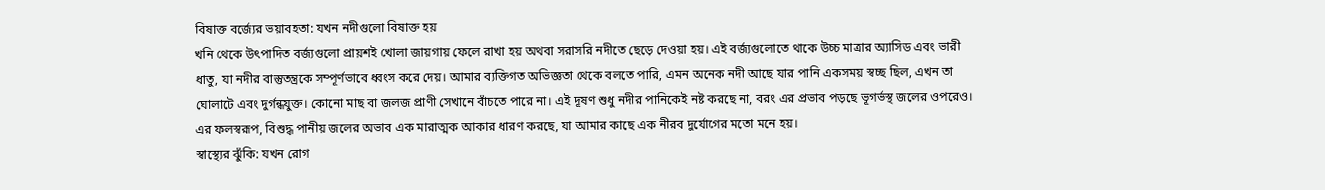বিষাক্ত বর্জ্যের ভয়াবহতা: যখন নদীগুলো বিষাক্ত হয়
খনি থেকে উৎপাদিত বর্জ্যগুলো প্রায়শই খোলা জায়গায় ফেলে রাখা হয় অথবা সরাসরি নদীতে ছেড়ে দেওয়া হয়। এই বর্জ্যগুলোতে থাকে উচ্চ মাত্রার অ্যাসিড এবং ভারী ধাতু, যা নদীর বাস্তুতন্ত্রকে সম্পূর্ণভাবে ধ্বংস করে দেয়। আমার ব্যক্তিগত অভিজ্ঞতা থেকে বলতে পারি, এমন অনেক নদী আছে যার পানি একসময় স্বচ্ছ ছিল, এখন তা ঘোলাটে এবং দুর্গন্ধযুক্ত। কোনো মাছ বা জলজ প্রাণী সেখানে বাঁচতে পারে না। এই দূষণ শুধু নদীর পানিকেই নষ্ট করছে না, বরং এর প্রভাব পড়ছে ভূগর্ভস্থ জলের ওপরেও। এর ফলস্বরূপ, বিশুদ্ধ পানীয় জলের অভাব এক মারাত্মক আকার ধারণ করছে, যা আমার কাছে এক নীরব দুর্যোগের মতো মনে হয়।
স্বাস্থ্যের ঝুঁকি: যখন রোগ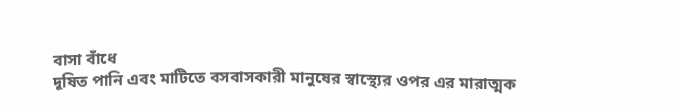বাসা বাঁধে
দূষিত পানি এবং মাটিতে বসবাসকারী মানুষের স্বাস্থ্যের ওপর এর মারাত্মক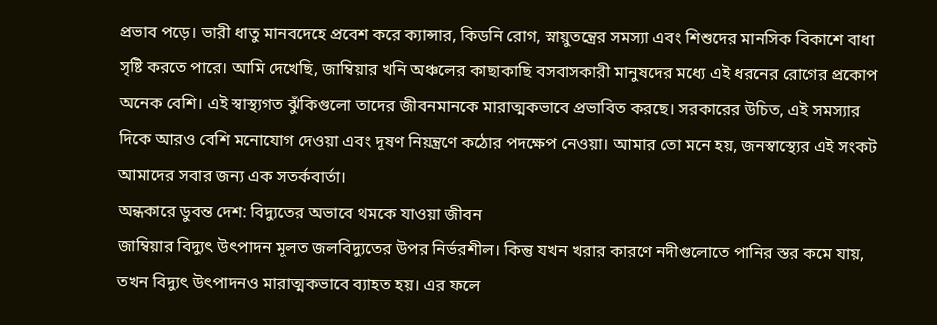প্রভাব পড়ে। ভারী ধাতু মানবদেহে প্রবেশ করে ক্যান্সার, কিডনি রোগ, স্নায়ুতন্ত্রের সমস্যা এবং শিশুদের মানসিক বিকাশে বাধা সৃষ্টি করতে পারে। আমি দেখেছি, জাম্বিয়ার খনি অঞ্চলের কাছাকাছি বসবাসকারী মানুষদের মধ্যে এই ধরনের রোগের প্রকোপ অনেক বেশি। এই স্বাস্থ্যগত ঝুঁকিগুলো তাদের জীবনমানকে মারাত্মকভাবে প্রভাবিত করছে। সরকারের উচিত, এই সমস্যার দিকে আরও বেশি মনোযোগ দেওয়া এবং দূষণ নিয়ন্ত্রণে কঠোর পদক্ষেপ নেওয়া। আমার তো মনে হয়, জনস্বাস্থ্যের এই সংকট আমাদের সবার জন্য এক সতর্কবার্তা।
অন্ধকারে ডুবন্ত দেশ: বিদ্যুতের অভাবে থমকে যাওয়া জীবন
জাম্বিয়ার বিদ্যুৎ উৎপাদন মূলত জলবিদ্যুতের উপর নির্ভরশীল। কিন্তু যখন খরার কারণে নদীগুলোতে পানির স্তর কমে যায়, তখন বিদ্যুৎ উৎপাদনও মারাত্মকভাবে ব্যাহত হয়। এর ফলে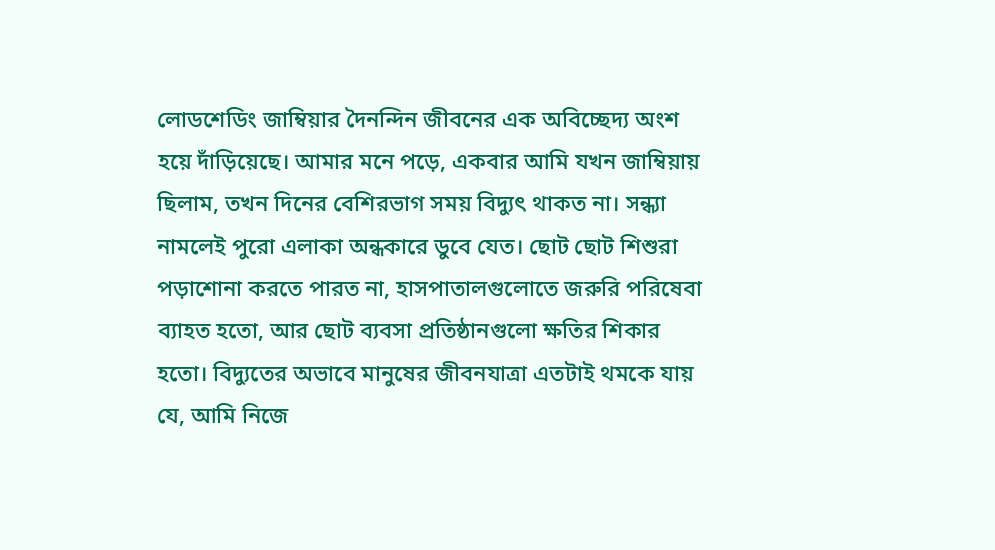লোডশেডিং জাম্বিয়ার দৈনন্দিন জীবনের এক অবিচ্ছেদ্য অংশ হয়ে দাঁড়িয়েছে। আমার মনে পড়ে, একবার আমি যখন জাম্বিয়ায় ছিলাম, তখন দিনের বেশিরভাগ সময় বিদ্যুৎ থাকত না। সন্ধ্যা নামলেই পুরো এলাকা অন্ধকারে ডুবে যেত। ছোট ছোট শিশুরা পড়াশোনা করতে পারত না, হাসপাতালগুলোতে জরুরি পরিষেবা ব্যাহত হতো, আর ছোট ব্যবসা প্রতিষ্ঠানগুলো ক্ষতির শিকার হতো। বিদ্যুতের অভাবে মানুষের জীবনযাত্রা এতটাই থমকে যায় যে, আমি নিজে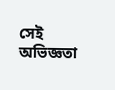সেই অভিজ্ঞতা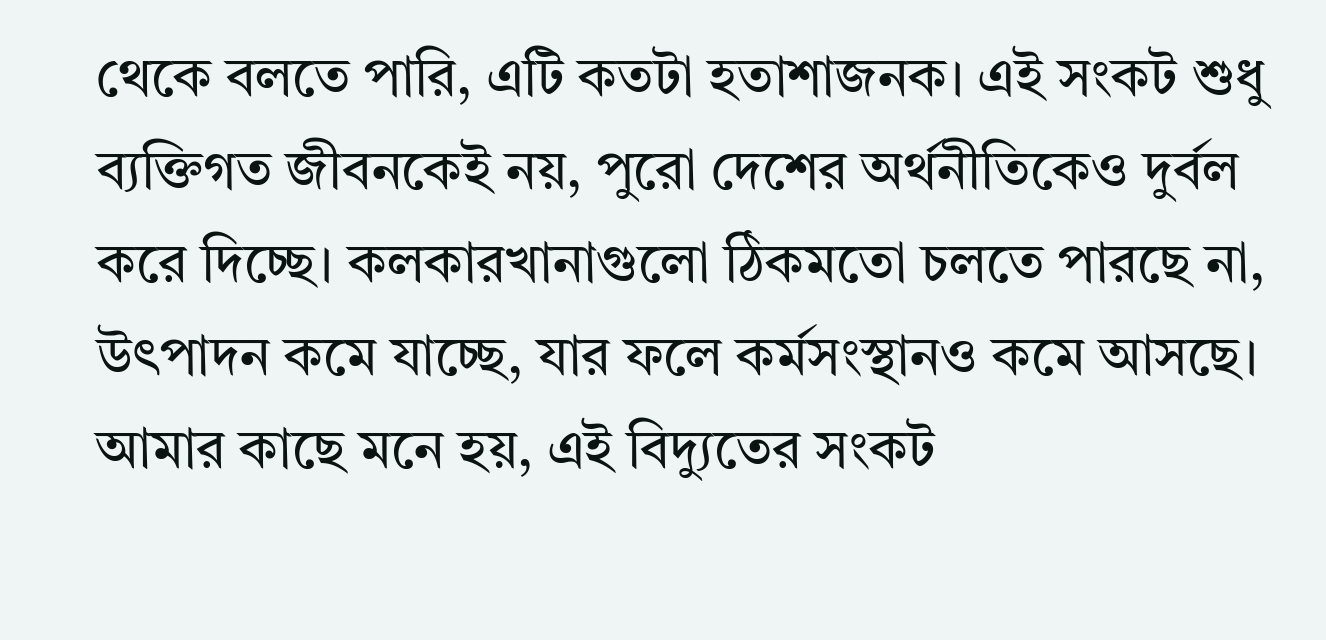থেকে বলতে পারি, এটি কতটা হতাশাজনক। এই সংকট শুধু ব্যক্তিগত জীবনকেই নয়, পুরো দেশের অর্থনীতিকেও দুর্বল করে দিচ্ছে। কলকারখানাগুলো ঠিকমতো চলতে পারছে না, উৎপাদন কমে যাচ্ছে, যার ফলে কর্মসংস্থানও কমে আসছে। আমার কাছে মনে হয়, এই বিদ্যুতের সংকট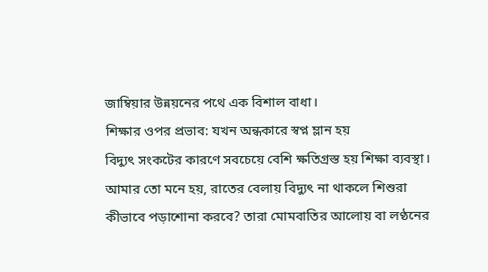জাম্বিয়ার উন্নয়নের পথে এক বিশাল বাধা।
শিক্ষার ওপর প্রভাব: যখন অন্ধকারে স্বপ্ন ম্লান হয়
বিদ্যুৎ সংকটের কারণে সবচেয়ে বেশি ক্ষতিগ্রস্ত হয় শিক্ষা ব্যবস্থা। আমার তো মনে হয়, রাতের বেলায় বিদ্যুৎ না থাকলে শিশুরা কীভাবে পড়াশোনা করবে? তারা মোমবাতির আলোয় বা লণ্ঠনের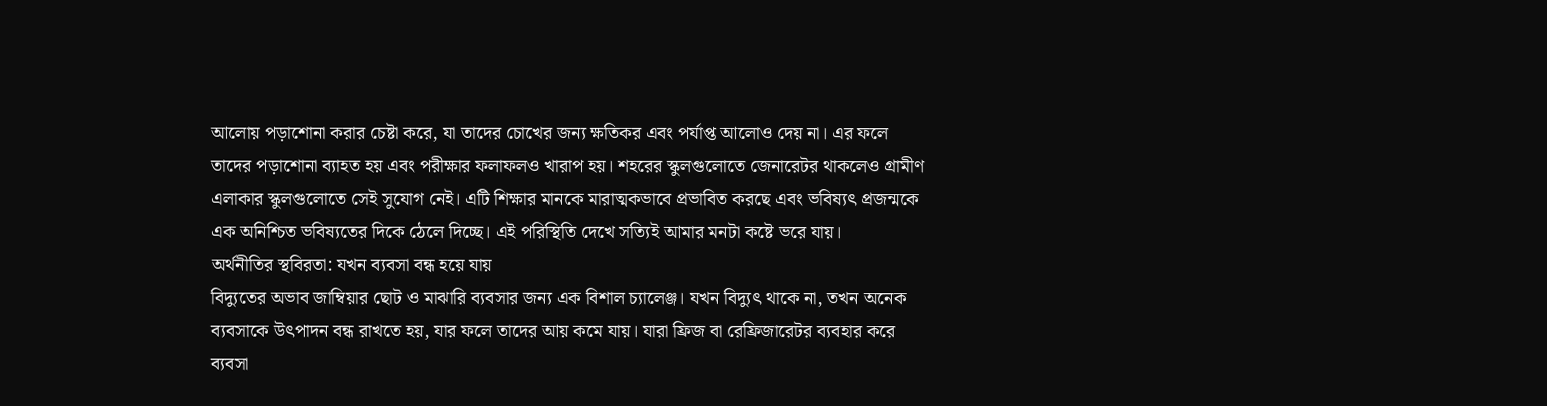আলোয় পড়াশোনা করার চেষ্টা করে, যা তাদের চোখের জন্য ক্ষতিকর এবং পর্যাপ্ত আলোও দেয় না। এর ফলে তাদের পড়াশোনা ব্যাহত হয় এবং পরীক্ষার ফলাফলও খারাপ হয়। শহরের স্কুলগুলোতে জেনারেটর থাকলেও গ্রামীণ এলাকার স্কুলগুলোতে সেই সুযোগ নেই। এটি শিক্ষার মানকে মারাত্মকভাবে প্রভাবিত করছে এবং ভবিষ্যৎ প্রজন্মকে এক অনিশ্চিত ভবিষ্যতের দিকে ঠেলে দিচ্ছে। এই পরিস্থিতি দেখে সত্যিই আমার মনটা কষ্টে ভরে যায়।
অর্থনীতির স্থবিরতা: যখন ব্যবসা বন্ধ হয়ে যায়
বিদ্যুতের অভাব জাম্বিয়ার ছোট ও মাঝারি ব্যবসার জন্য এক বিশাল চ্যালেঞ্জ। যখন বিদ্যুৎ থাকে না, তখন অনেক ব্যবসাকে উৎপাদন বন্ধ রাখতে হয়, যার ফলে তাদের আয় কমে যায়। যারা ফ্রিজ বা রেফ্রিজারেটর ব্যবহার করে ব্যবসা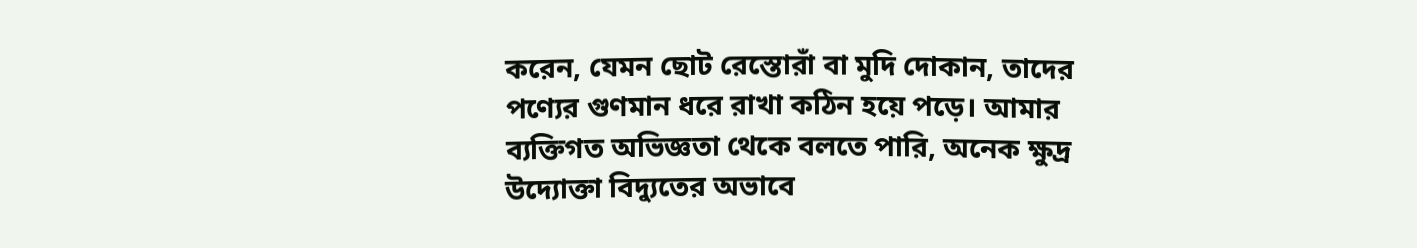করেন, যেমন ছোট রেস্তোরাঁ বা মুদি দোকান, তাদের পণ্যের গুণমান ধরে রাখা কঠিন হয়ে পড়ে। আমার ব্যক্তিগত অভিজ্ঞতা থেকে বলতে পারি, অনেক ক্ষুদ্র উদ্যোক্তা বিদ্যুতের অভাবে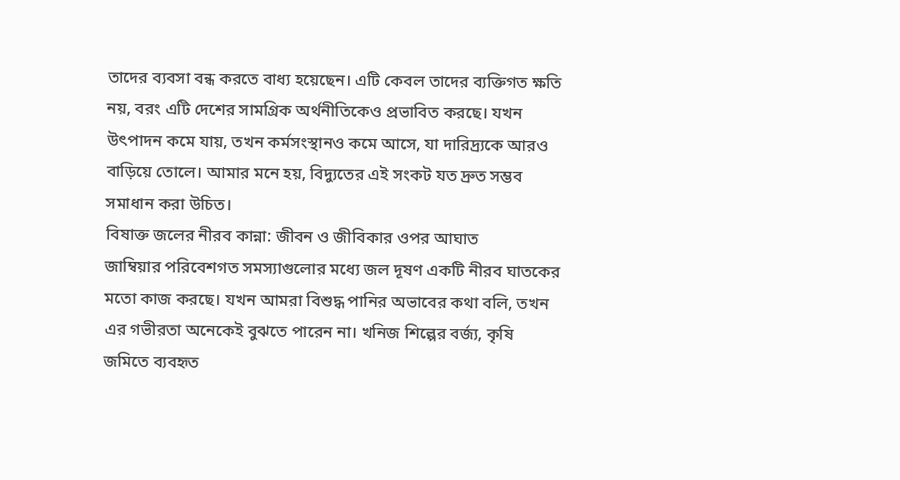তাদের ব্যবসা বন্ধ করতে বাধ্য হয়েছেন। এটি কেবল তাদের ব্যক্তিগত ক্ষতি নয়, বরং এটি দেশের সামগ্রিক অর্থনীতিকেও প্রভাবিত করছে। যখন উৎপাদন কমে যায়, তখন কর্মসংস্থানও কমে আসে, যা দারিদ্র্যকে আরও বাড়িয়ে তোলে। আমার মনে হয়, বিদ্যুতের এই সংকট যত দ্রুত সম্ভব সমাধান করা উচিত।
বিষাক্ত জলের নীরব কান্না: জীবন ও জীবিকার ওপর আঘাত
জাম্বিয়ার পরিবেশগত সমস্যাগুলোর মধ্যে জল দূষণ একটি নীরব ঘাতকের মতো কাজ করছে। যখন আমরা বিশুদ্ধ পানির অভাবের কথা বলি, তখন এর গভীরতা অনেকেই বুঝতে পারেন না। খনিজ শিল্পের বর্জ্য, কৃষি জমিতে ব্যবহৃত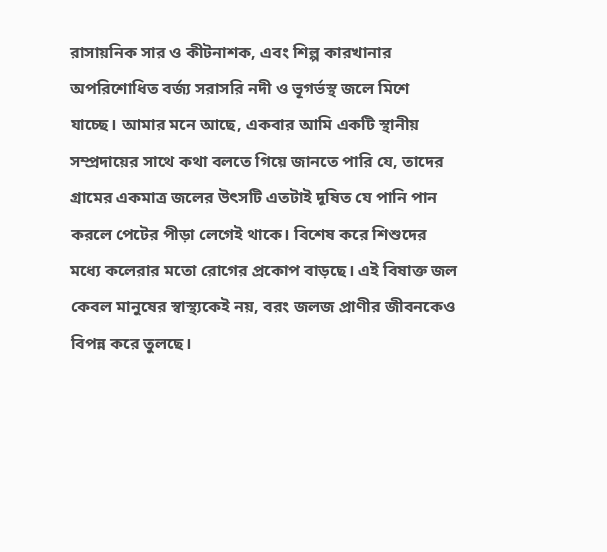রাসায়নিক সার ও কীটনাশক, এবং শিল্প কারখানার অপরিশোধিত বর্জ্য সরাসরি নদী ও ভূগর্ভস্থ জলে মিশে যাচ্ছে। আমার মনে আছে, একবার আমি একটি স্থানীয় সম্প্রদায়ের সাথে কথা বলতে গিয়ে জানতে পারি যে, তাদের গ্রামের একমাত্র জলের উৎসটি এতটাই দূষিত যে পানি পান করলে পেটের পীড়া লেগেই থাকে। বিশেষ করে শিশুদের মধ্যে কলেরার মতো রোগের প্রকোপ বাড়ছে। এই বিষাক্ত জল কেবল মানুষের স্বাস্থ্যকেই নয়, বরং জলজ প্রাণীর জীবনকেও বিপন্ন করে তুলছে।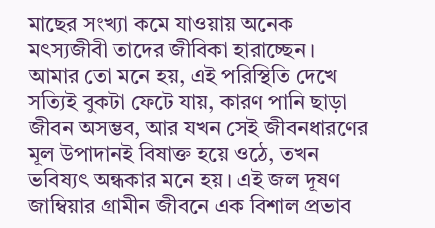মাছের সংখ্যা কমে যাওয়ায় অনেক মৎস্যজীবী তাদের জীবিকা হারাচ্ছেন। আমার তো মনে হয়, এই পরিস্থিতি দেখে সত্যিই বুকটা ফেটে যায়, কারণ পানি ছাড়া জীবন অসম্ভব, আর যখন সেই জীবনধারণের মূল উপাদানই বিষাক্ত হয়ে ওঠে, তখন ভবিষ্যৎ অন্ধকার মনে হয়। এই জল দূষণ জাম্বিয়ার গ্রামীন জীবনে এক বিশাল প্রভাব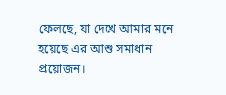ফেলছে, যা দেখে আমার মনে হয়েছে এর আশু সমাধান প্রয়োজন।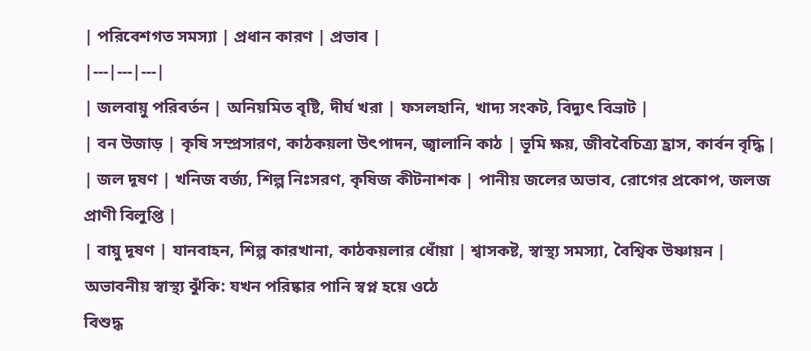| পরিবেশগত সমস্যা | প্রধান কারণ | প্রভাব |
|---|---|---|
| জলবায়ু পরিবর্তন | অনিয়মিত বৃষ্টি, দীর্ঘ খরা | ফসলহানি, খাদ্য সংকট, বিদ্যুৎ বিভ্রাট |
| বন উজাড় | কৃষি সম্প্রসারণ, কাঠকয়লা উৎপাদন, জ্বালানি কাঠ | ভূমি ক্ষয়, জীববৈচিত্র্য হ্রাস, কার্বন বৃদ্ধি |
| জল দূষণ | খনিজ বর্জ্য, শিল্প নিঃসরণ, কৃষিজ কীটনাশক | পানীয় জলের অভাব, রোগের প্রকোপ, জলজ প্রাণী বিলুপ্তি |
| বায়ু দূষণ | যানবাহন, শিল্প কারখানা, কাঠকয়লার ধোঁয়া | শ্বাসকষ্ট, স্বাস্থ্য সমস্যা, বৈশ্বিক উষ্ণায়ন |
অভাবনীয় স্বাস্থ্য ঝুঁকি: যখন পরিষ্কার পানি স্বপ্ন হয়ে ওঠে
বিশুদ্ধ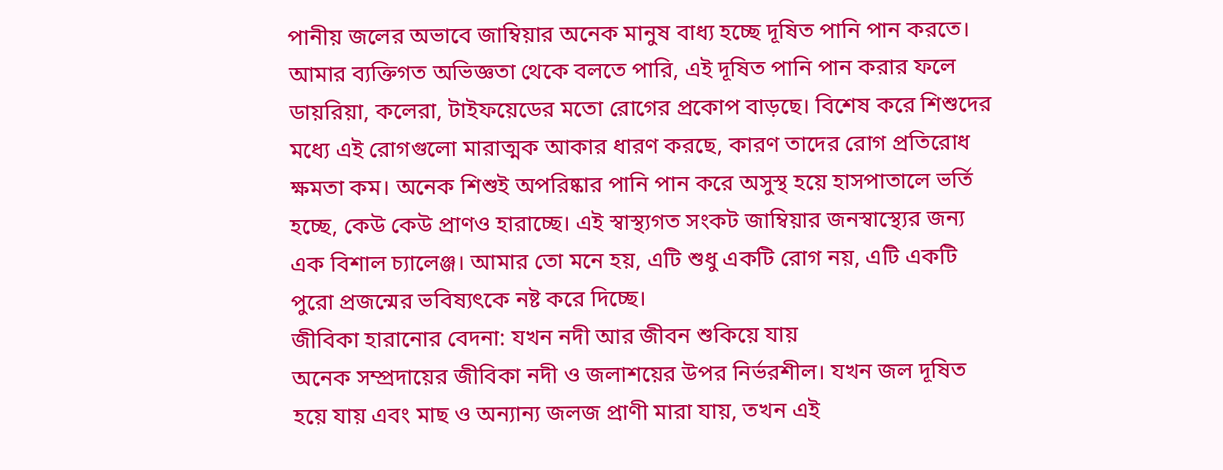পানীয় জলের অভাবে জাম্বিয়ার অনেক মানুষ বাধ্য হচ্ছে দূষিত পানি পান করতে। আমার ব্যক্তিগত অভিজ্ঞতা থেকে বলতে পারি, এই দূষিত পানি পান করার ফলে ডায়রিয়া, কলেরা, টাইফয়েডের মতো রোগের প্রকোপ বাড়ছে। বিশেষ করে শিশুদের মধ্যে এই রোগগুলো মারাত্মক আকার ধারণ করছে, কারণ তাদের রোগ প্রতিরোধ ক্ষমতা কম। অনেক শিশুই অপরিষ্কার পানি পান করে অসুস্থ হয়ে হাসপাতালে ভর্তি হচ্ছে, কেউ কেউ প্রাণও হারাচ্ছে। এই স্বাস্থ্যগত সংকট জাম্বিয়ার জনস্বাস্থ্যের জন্য এক বিশাল চ্যালেঞ্জ। আমার তো মনে হয়, এটি শুধু একটি রোগ নয়, এটি একটি পুরো প্রজন্মের ভবিষ্যৎকে নষ্ট করে দিচ্ছে।
জীবিকা হারানোর বেদনা: যখন নদী আর জীবন শুকিয়ে যায়
অনেক সম্প্রদায়ের জীবিকা নদী ও জলাশয়ের উপর নির্ভরশীল। যখন জল দূষিত হয়ে যায় এবং মাছ ও অন্যান্য জলজ প্রাণী মারা যায়, তখন এই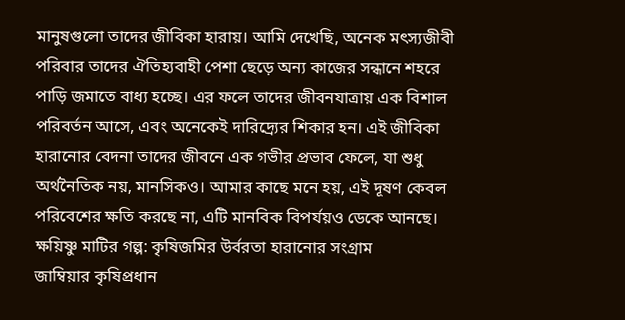মানুষগুলো তাদের জীবিকা হারায়। আমি দেখেছি, অনেক মৎস্যজীবী পরিবার তাদের ঐতিহ্যবাহী পেশা ছেড়ে অন্য কাজের সন্ধানে শহরে পাড়ি জমাতে বাধ্য হচ্ছে। এর ফলে তাদের জীবনযাত্রায় এক বিশাল পরিবর্তন আসে, এবং অনেকেই দারিদ্র্যের শিকার হন। এই জীবিকা হারানোর বেদনা তাদের জীবনে এক গভীর প্রভাব ফেলে, যা শুধু অর্থনৈতিক নয়, মানসিকও। আমার কাছে মনে হয়, এই দূষণ কেবল পরিবেশের ক্ষতি করছে না, এটি মানবিক বিপর্যয়ও ডেকে আনছে।
ক্ষয়িষ্ণু মাটির গল্প: কৃষিজমির উর্বরতা হারানোর সংগ্রাম
জাম্বিয়ার কৃষিপ্রধান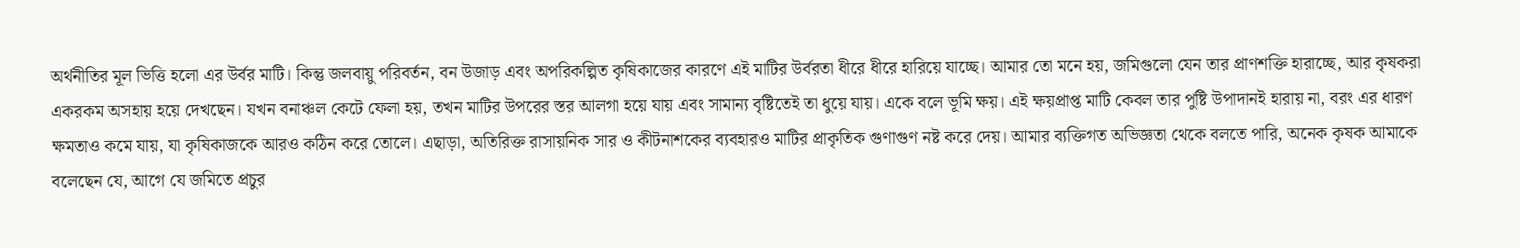অর্থনীতির মূল ভিত্তি হলো এর উর্বর মাটি। কিন্তু জলবায়ু পরিবর্তন, বন উজাড় এবং অপরিকল্পিত কৃষিকাজের কারণে এই মাটির উর্বরতা ধীরে ধীরে হারিয়ে যাচ্ছে। আমার তো মনে হয়, জমিগুলো যেন তার প্রাণশক্তি হারাচ্ছে, আর কৃষকরা একরকম অসহায় হয়ে দেখছেন। যখন বনাঞ্চল কেটে ফেলা হয়, তখন মাটির উপরের স্তর আলগা হয়ে যায় এবং সামান্য বৃষ্টিতেই তা ধুয়ে যায়। একে বলে ভূমি ক্ষয়। এই ক্ষয়প্রাপ্ত মাটি কেবল তার পুষ্টি উপাদানই হারায় না, বরং এর ধারণ ক্ষমতাও কমে যায়, যা কৃষিকাজকে আরও কঠিন করে তোলে। এছাড়া, অতিরিক্ত রাসায়নিক সার ও কীটনাশকের ব্যবহারও মাটির প্রাকৃতিক গুণাগুণ নষ্ট করে দেয়। আমার ব্যক্তিগত অভিজ্ঞতা থেকে বলতে পারি, অনেক কৃষক আমাকে বলেছেন যে, আগে যে জমিতে প্রচুর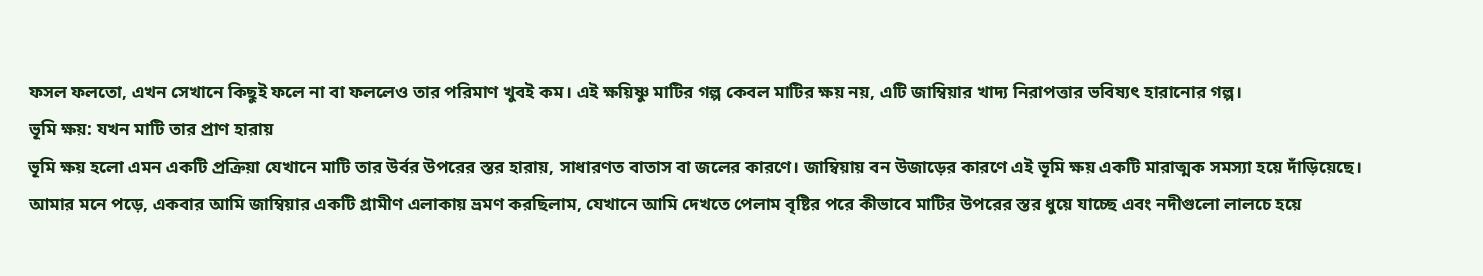ফসল ফলতো, এখন সেখানে কিছুই ফলে না বা ফললেও তার পরিমাণ খুবই কম। এই ক্ষয়িষ্ণু মাটির গল্প কেবল মাটির ক্ষয় নয়, এটি জাম্বিয়ার খাদ্য নিরাপত্তার ভবিষ্যৎ হারানোর গল্প।
ভূমি ক্ষয়: যখন মাটি তার প্রাণ হারায়
ভূমি ক্ষয় হলো এমন একটি প্রক্রিয়া যেখানে মাটি তার উর্বর উপরের স্তর হারায়, সাধারণত বাতাস বা জলের কারণে। জাম্বিয়ায় বন উজাড়ের কারণে এই ভূমি ক্ষয় একটি মারাত্মক সমস্যা হয়ে দাঁড়িয়েছে। আমার মনে পড়ে, একবার আমি জাম্বিয়ার একটি গ্রামীণ এলাকায় ভ্রমণ করছিলাম, যেখানে আমি দেখতে পেলাম বৃষ্টির পরে কীভাবে মাটির উপরের স্তর ধুয়ে যাচ্ছে এবং নদীগুলো লালচে হয়ে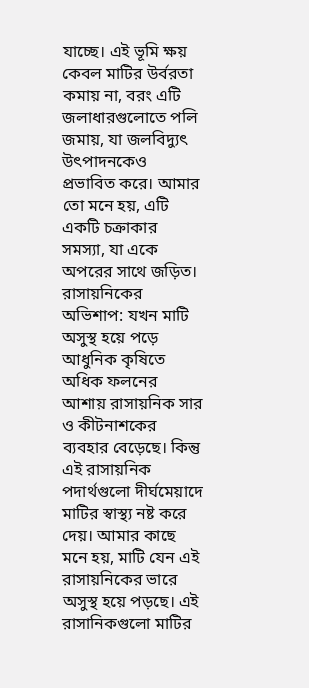যাচ্ছে। এই ভূমি ক্ষয় কেবল মাটির উর্বরতা কমায় না, বরং এটি জলাধারগুলোতে পলি জমায়, যা জলবিদ্যুৎ উৎপাদনকেও প্রভাবিত করে। আমার তো মনে হয়, এটি একটি চক্রাকার সমস্যা, যা একে অপরের সাথে জড়িত।
রাসায়নিকের অভিশাপ: যখন মাটি অসুস্থ হয়ে পড়ে
আধুনিক কৃষিতে অধিক ফলনের আশায় রাসায়নিক সার ও কীটনাশকের ব্যবহার বেড়েছে। কিন্তু এই রাসায়নিক পদার্থগুলো দীর্ঘমেয়াদে মাটির স্বাস্থ্য নষ্ট করে দেয়। আমার কাছে মনে হয়, মাটি যেন এই রাসায়নিকের ভারে অসুস্থ হয়ে পড়ছে। এই রাসানিকগুলো মাটির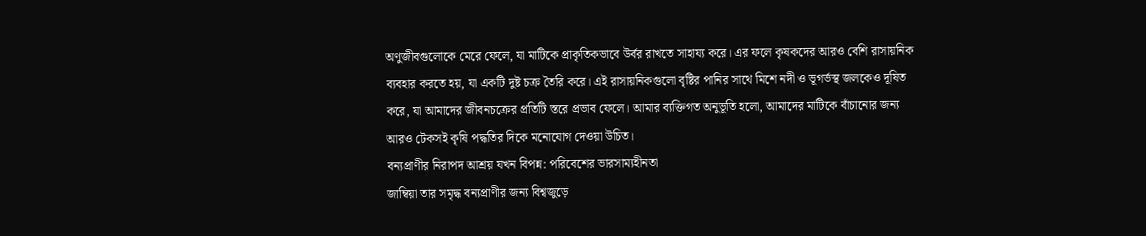অণুজীবগুলোকে মেরে ফেলে, যা মাটিকে প্রাকৃতিকভাবে উর্বর রাখতে সাহায্য করে। এর ফলে কৃষকদের আরও বেশি রাসায়নিক ব্যবহার করতে হয়, যা একটি দুষ্ট চক্র তৈরি করে। এই রাসায়নিকগুলো বৃষ্টির পানির সাথে মিশে নদী ও ভূগর্ভস্থ জলকেও দূষিত করে, যা আমাদের জীবনচক্রের প্রতিটি স্তরে প্রভাব ফেলে। আমার ব্যক্তিগত অনুভূতি হলো, আমাদের মাটিকে বাঁচানোর জন্য আরও টেকসই কৃষি পদ্ধতির দিকে মনোযোগ দেওয়া উচিত।
বন্যপ্রাণীর নিরাপদ আশ্রয় যখন বিপন্ন: পরিবেশের ভারসাম্যহীনতা
জাম্বিয়া তার সমৃদ্ধ বন্যপ্রাণীর জন্য বিশ্বজুড়ে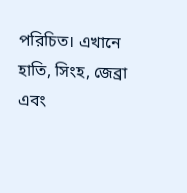পরিচিত। এখানে হাতি, সিংহ, জেব্রা এবং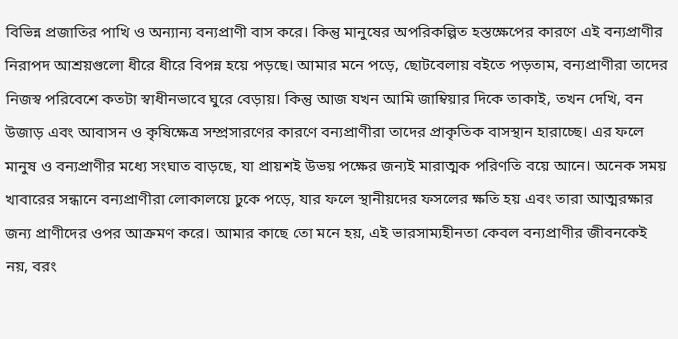বিভিন্ন প্রজাতির পাখি ও অন্যান্য বন্যপ্রাণী বাস করে। কিন্তু মানুষের অপরিকল্পিত হস্তক্ষেপের কারণে এই বন্যপ্রাণীর নিরাপদ আশ্রয়গুলো ধীরে ধীরে বিপন্ন হয়ে পড়ছে। আমার মনে পড়ে, ছোটবেলায় বইতে পড়তাম, বন্যপ্রাণীরা তাদের নিজস্ব পরিবেশে কতটা স্বাধীনভাবে ঘুরে বেড়ায়। কিন্তু আজ যখন আমি জাম্বিয়ার দিকে তাকাই, তখন দেখি, বন উজাড় এবং আবাসন ও কৃষিক্ষেত্র সম্প্রসারণের কারণে বন্যপ্রাণীরা তাদের প্রাকৃতিক বাসস্থান হারাচ্ছে। এর ফলে মানুষ ও বন্যপ্রাণীর মধ্যে সংঘাত বাড়ছে, যা প্রায়শই উভয় পক্ষের জন্যই মারাত্মক পরিণতি বয়ে আনে। অনেক সময় খাবারের সন্ধানে বন্যপ্রাণীরা লোকালয়ে ঢুকে পড়ে, যার ফলে স্থানীয়দের ফসলের ক্ষতি হয় এবং তারা আত্মরক্ষার জন্য প্রাণীদের ওপর আক্রমণ করে। আমার কাছে তো মনে হয়, এই ভারসাম্যহীনতা কেবল বন্যপ্রাণীর জীবনকেই নয়, বরং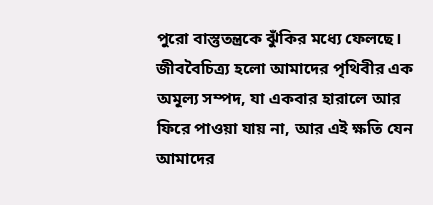পুরো বাস্তুতন্ত্রকে ঝুঁকির মধ্যে ফেলছে। জীববৈচিত্র্য হলো আমাদের পৃথিবীর এক অমূল্য সম্পদ, যা একবার হারালে আর ফিরে পাওয়া যায় না, আর এই ক্ষতি যেন আমাদের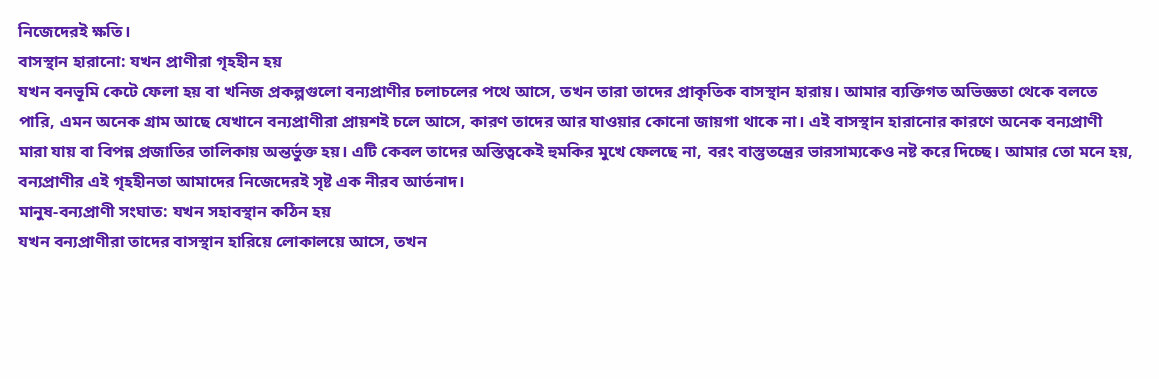নিজেদেরই ক্ষতি।
বাসস্থান হারানো: যখন প্রাণীরা গৃহহীন হয়
যখন বনভূমি কেটে ফেলা হয় বা খনিজ প্রকল্পগুলো বন্যপ্রাণীর চলাচলের পথে আসে, তখন তারা তাদের প্রাকৃতিক বাসস্থান হারায়। আমার ব্যক্তিগত অভিজ্ঞতা থেকে বলতে পারি, এমন অনেক গ্রাম আছে যেখানে বন্যপ্রাণীরা প্রায়শই চলে আসে, কারণ তাদের আর যাওয়ার কোনো জায়গা থাকে না। এই বাসস্থান হারানোর কারণে অনেক বন্যপ্রাণী মারা যায় বা বিপন্ন প্রজাতির তালিকায় অন্তর্ভুক্ত হয়। এটি কেবল তাদের অস্তিত্বকেই হুমকির মুখে ফেলছে না, বরং বাস্তুতন্ত্রের ভারসাম্যকেও নষ্ট করে দিচ্ছে। আমার তো মনে হয়, বন্যপ্রাণীর এই গৃহহীনতা আমাদের নিজেদেরই সৃষ্ট এক নীরব আর্তনাদ।
মানুষ-বন্যপ্রাণী সংঘাত: যখন সহাবস্থান কঠিন হয়
যখন বন্যপ্রাণীরা তাদের বাসস্থান হারিয়ে লোকালয়ে আসে, তখন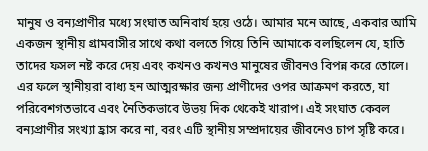মানুষ ও বন্যপ্রাণীর মধ্যে সংঘাত অনিবার্য হয়ে ওঠে। আমার মনে আছে, একবার আমি একজন স্থানীয় গ্রামবাসীর সাথে কথা বলতে গিয়ে তিনি আমাকে বলছিলেন যে, হাতি তাদের ফসল নষ্ট করে দেয় এবং কখনও কখনও মানুষের জীবনও বিপন্ন করে তোলে। এর ফলে স্থানীয়রা বাধ্য হন আত্মরক্ষার জন্য প্রাণীদের ওপর আক্রমণ করতে, যা পরিবেশগতভাবে এবং নৈতিকভাবে উভয় দিক থেকেই খারাপ। এই সংঘাত কেবল বন্যপ্রাণীর সংখ্যা হ্রাস করে না, বরং এটি স্থানীয় সম্প্রদায়ের জীবনেও চাপ সৃষ্টি করে।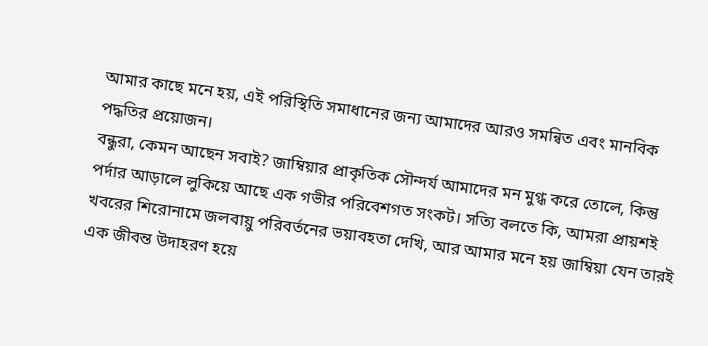আমার কাছে মনে হয়, এই পরিস্থিতি সমাধানের জন্য আমাদের আরও সমন্বিত এবং মানবিক পদ্ধতির প্রয়োজন।
বন্ধুরা, কেমন আছেন সবাই? জাম্বিয়ার প্রাকৃতিক সৌন্দর্য আমাদের মন মুগ্ধ করে তোলে, কিন্তু পর্দার আড়ালে লুকিয়ে আছে এক গভীর পরিবেশগত সংকট। সত্যি বলতে কি, আমরা প্রায়শই খবরের শিরোনামে জলবায়ু পরিবর্তনের ভয়াবহতা দেখি, আর আমার মনে হয় জাম্বিয়া যেন তারই এক জীবন্ত উদাহরণ হয়ে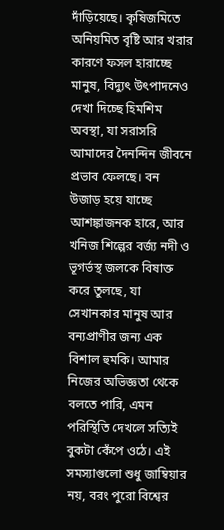দাঁড়িয়েছে। কৃষিজমিতে অনিয়মিত বৃষ্টি আর খরার কারণে ফসল হারাচ্ছে মানুষ, বিদ্যুৎ উৎপাদনেও দেখা দিচ্ছে হিমশিম অবস্থা, যা সরাসরি আমাদের দৈনন্দিন জীবনে প্রভাব ফেলছে। বন উজাড় হয়ে যাচ্ছে আশঙ্কাজনক হারে, আর খনিজ শিল্পের বর্জ্য নদী ও ভূগর্ভস্থ জলকে বিষাক্ত করে তুলছে, যা সেখানকার মানুষ আর বন্যপ্রাণীর জন্য এক বিশাল হুমকি। আমার নিজের অভিজ্ঞতা থেকে বলতে পারি, এমন পরিস্থিতি দেখলে সত্যিই বুকটা কেঁপে ওঠে। এই সমস্যাগুলো শুধু জাম্বিয়ার নয়, বরং পুরো বিশ্বের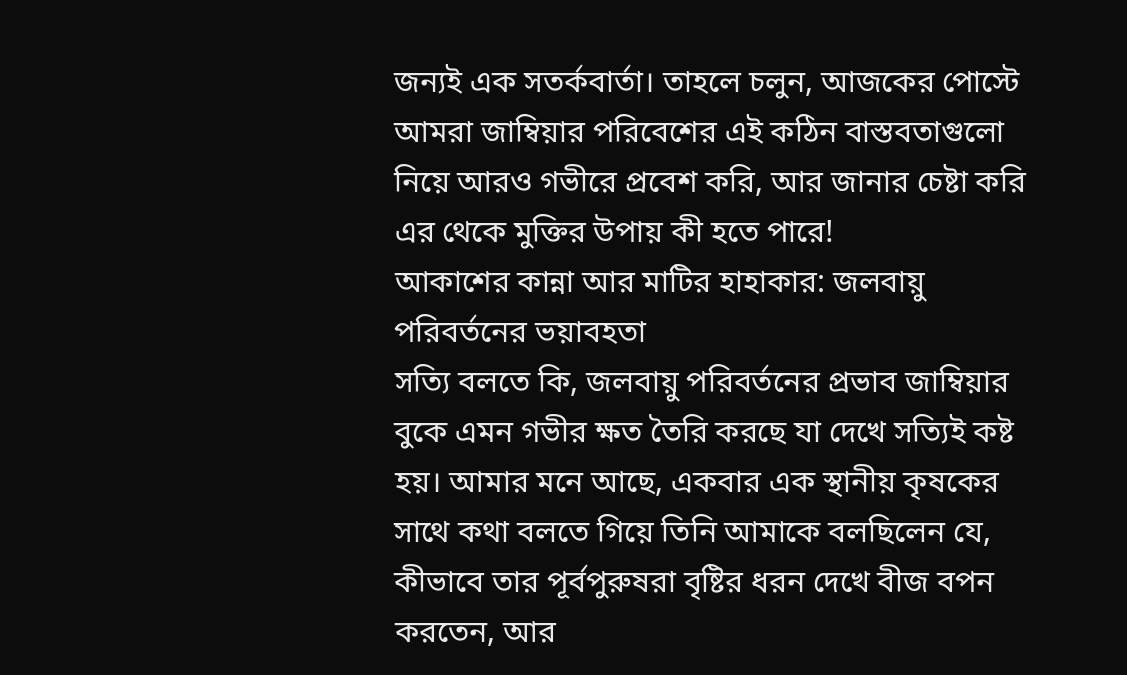জন্যই এক সতর্কবার্তা। তাহলে চলুন, আজকের পোস্টে আমরা জাম্বিয়ার পরিবেশের এই কঠিন বাস্তবতাগুলো নিয়ে আরও গভীরে প্রবেশ করি, আর জানার চেষ্টা করি এর থেকে মুক্তির উপায় কী হতে পারে!
আকাশের কান্না আর মাটির হাহাকার: জলবায়ু পরিবর্তনের ভয়াবহতা
সত্যি বলতে কি, জলবায়ু পরিবর্তনের প্রভাব জাম্বিয়ার বুকে এমন গভীর ক্ষত তৈরি করছে যা দেখে সত্যিই কষ্ট হয়। আমার মনে আছে, একবার এক স্থানীয় কৃষকের সাথে কথা বলতে গিয়ে তিনি আমাকে বলছিলেন যে, কীভাবে তার পূর্বপুরুষরা বৃষ্টির ধরন দেখে বীজ বপন করতেন, আর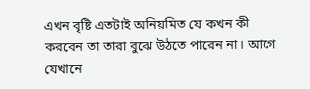এখন বৃষ্টি এতটাই অনিয়মিত যে কখন কী করবেন তা তারা বুঝে উঠতে পারেন না। আগে যেখানে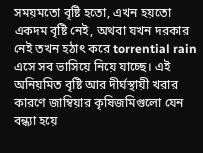সময়মতো বৃষ্টি হতো, এখন হয়তো একদম বৃষ্টি নেই, অথবা যখন দরকার নেই তখন হঠাৎ করে torrential rain এসে সব ভাসিয়ে নিয়ে যাচ্ছে। এই অনিয়মিত বৃষ্টি আর দীর্ঘস্থায়ী খরার কারণে জাম্বিয়ার কৃষিজমিগুলো যেন বন্ধ্যা হয়ে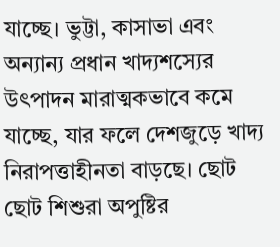যাচ্ছে। ভুট্টা, কাসাভা এবং অন্যান্য প্রধান খাদ্যশস্যের উৎপাদন মারাত্মকভাবে কমে যাচ্ছে, যার ফলে দেশজুড়ে খাদ্য নিরাপত্তাহীনতা বাড়ছে। ছোট ছোট শিশুরা অপুষ্টির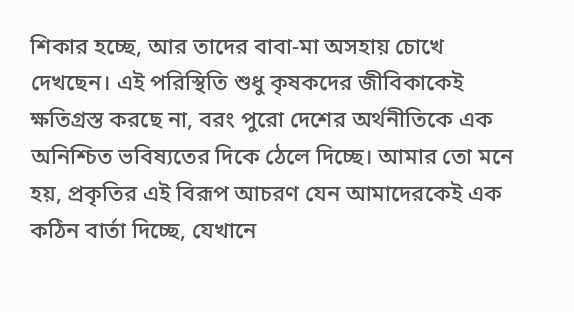শিকার হচ্ছে, আর তাদের বাবা-মা অসহায় চোখে দেখছেন। এই পরিস্থিতি শুধু কৃষকদের জীবিকাকেই ক্ষতিগ্রস্ত করছে না, বরং পুরো দেশের অর্থনীতিকে এক অনিশ্চিত ভবিষ্যতের দিকে ঠেলে দিচ্ছে। আমার তো মনে হয়, প্রকৃতির এই বিরূপ আচরণ যেন আমাদেরকেই এক কঠিন বার্তা দিচ্ছে, যেখানে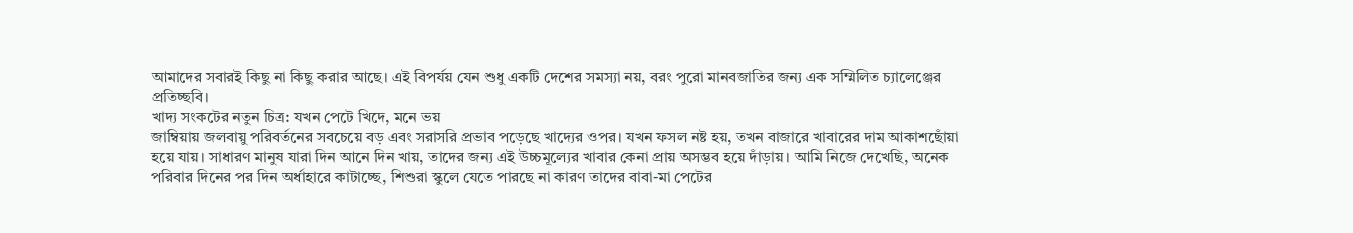আমাদের সবারই কিছু না কিছু করার আছে। এই বিপর্যয় যেন শুধু একটি দেশের সমস্যা নয়, বরং পুরো মানবজাতির জন্য এক সম্মিলিত চ্যালেঞ্জের প্রতিচ্ছবি।
খাদ্য সংকটের নতুন চিত্র: যখন পেটে খিদে, মনে ভয়
জাম্বিয়ায় জলবায়ু পরিবর্তনের সবচেয়ে বড় এবং সরাসরি প্রভাব পড়েছে খাদ্যের ওপর। যখন ফসল নষ্ট হয়, তখন বাজারে খাবারের দাম আকাশছোঁয়া হয়ে যায়। সাধারণ মানুষ যারা দিন আনে দিন খায়, তাদের জন্য এই উচ্চমূল্যের খাবার কেনা প্রায় অসম্ভব হয়ে দাঁড়ায়। আমি নিজে দেখেছি, অনেক পরিবার দিনের পর দিন অর্ধাহারে কাটাচ্ছে, শিশুরা স্কুলে যেতে পারছে না কারণ তাদের বাবা-মা পেটের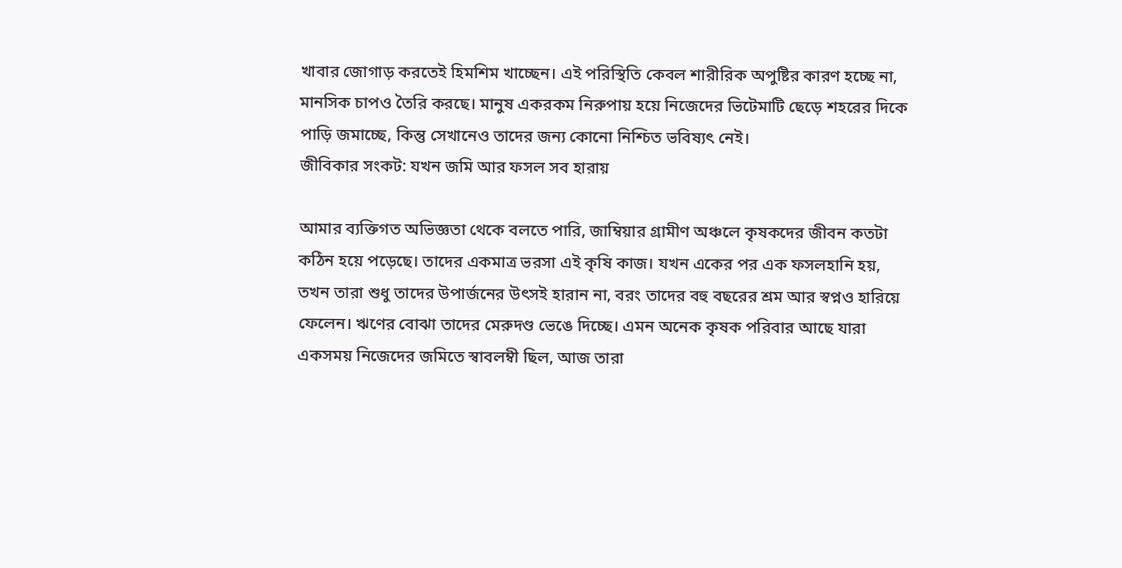খাবার জোগাড় করতেই হিমশিম খাচ্ছেন। এই পরিস্থিতি কেবল শারীরিক অপুষ্টির কারণ হচ্ছে না, মানসিক চাপও তৈরি করছে। মানুষ একরকম নিরুপায় হয়ে নিজেদের ভিটেমাটি ছেড়ে শহরের দিকে পাড়ি জমাচ্ছে, কিন্তু সেখানেও তাদের জন্য কোনো নিশ্চিত ভবিষ্যৎ নেই।
জীবিকার সংকট: যখন জমি আর ফসল সব হারায়

আমার ব্যক্তিগত অভিজ্ঞতা থেকে বলতে পারি, জাম্বিয়ার গ্রামীণ অঞ্চলে কৃষকদের জীবন কতটা কঠিন হয়ে পড়েছে। তাদের একমাত্র ভরসা এই কৃষি কাজ। যখন একের পর এক ফসলহানি হয়, তখন তারা শুধু তাদের উপার্জনের উৎসই হারান না, বরং তাদের বহু বছরের শ্রম আর স্বপ্নও হারিয়ে ফেলেন। ঋণের বোঝা তাদের মেরুদণ্ড ভেঙে দিচ্ছে। এমন অনেক কৃষক পরিবার আছে যারা একসময় নিজেদের জমিতে স্বাবলম্বী ছিল, আজ তারা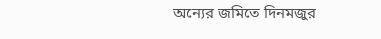অন্যের জমিতে দিনমজুর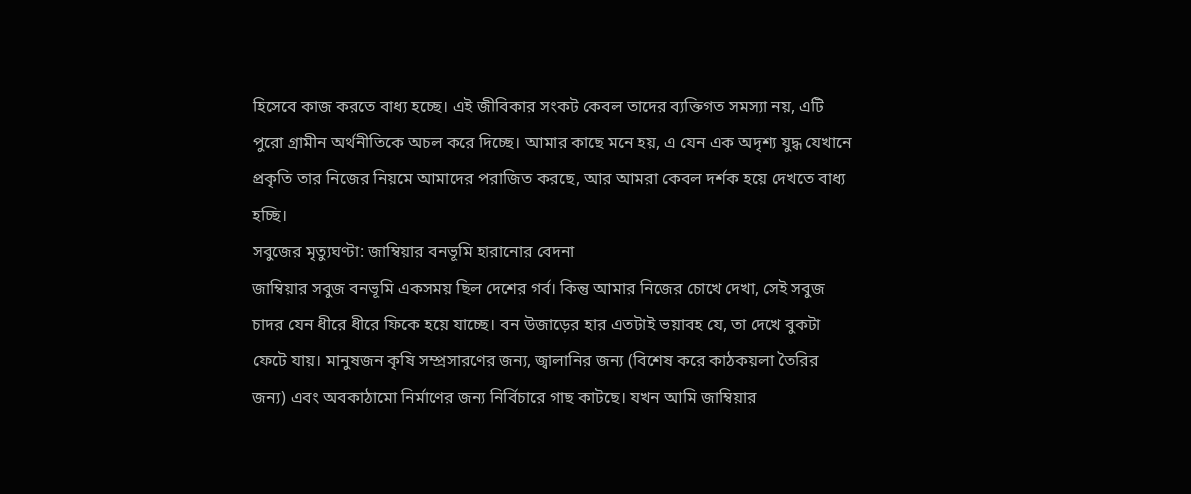হিসেবে কাজ করতে বাধ্য হচ্ছে। এই জীবিকার সংকট কেবল তাদের ব্যক্তিগত সমস্যা নয়, এটি পুরো গ্রামীন অর্থনীতিকে অচল করে দিচ্ছে। আমার কাছে মনে হয়, এ যেন এক অদৃশ্য যুদ্ধ যেখানে প্রকৃতি তার নিজের নিয়মে আমাদের পরাজিত করছে, আর আমরা কেবল দর্শক হয়ে দেখতে বাধ্য হচ্ছি।
সবুজের মৃত্যুঘণ্টা: জাম্বিয়ার বনভূমি হারানোর বেদনা
জাম্বিয়ার সবুজ বনভূমি একসময় ছিল দেশের গর্ব। কিন্তু আমার নিজের চোখে দেখা, সেই সবুজ চাদর যেন ধীরে ধীরে ফিকে হয়ে যাচ্ছে। বন উজাড়ের হার এতটাই ভয়াবহ যে, তা দেখে বুকটা ফেটে যায়। মানুষজন কৃষি সম্প্রসারণের জন্য, জ্বালানির জন্য (বিশেষ করে কাঠকয়লা তৈরির জন্য) এবং অবকাঠামো নির্মাণের জন্য নির্বিচারে গাছ কাটছে। যখন আমি জাম্বিয়ার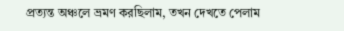প্রত্যন্ত অঞ্চলে ভ্রমণ করছিলাম, তখন দেখতে পেলাম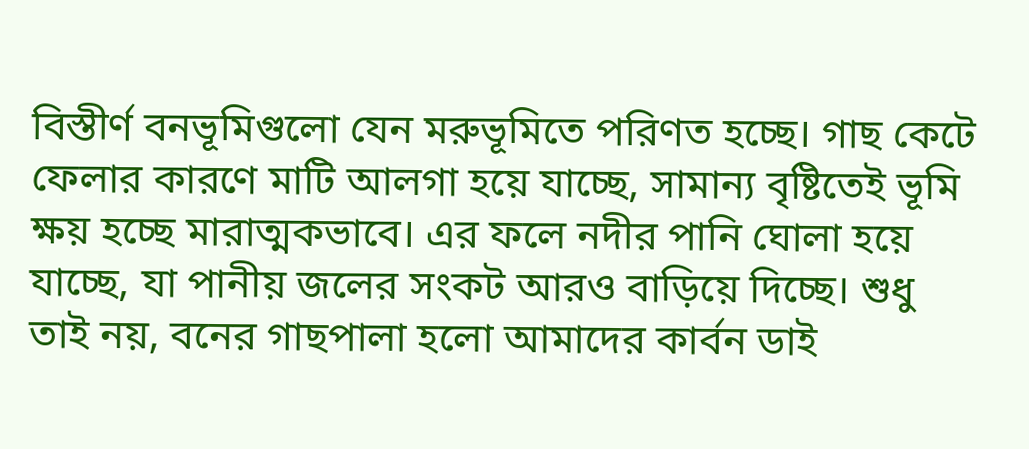বিস্তীর্ণ বনভূমিগুলো যেন মরুভূমিতে পরিণত হচ্ছে। গাছ কেটে ফেলার কারণে মাটি আলগা হয়ে যাচ্ছে, সামান্য বৃষ্টিতেই ভূমি ক্ষয় হচ্ছে মারাত্মকভাবে। এর ফলে নদীর পানি ঘোলা হয়ে যাচ্ছে, যা পানীয় জলের সংকট আরও বাড়িয়ে দিচ্ছে। শুধু তাই নয়, বনের গাছপালা হলো আমাদের কার্বন ডাই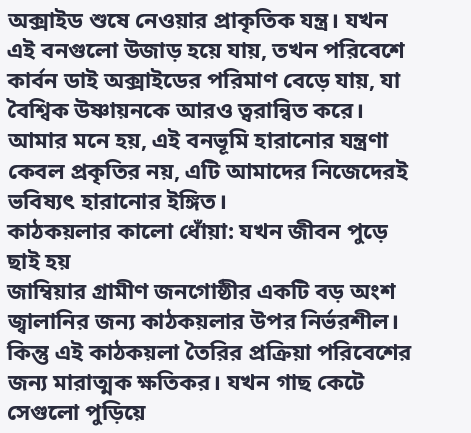অক্সাইড শুষে নেওয়ার প্রাকৃতিক যন্ত্র। যখন এই বনগুলো উজাড় হয়ে যায়, তখন পরিবেশে কার্বন ডাই অক্সাইডের পরিমাণ বেড়ে যায়, যা বৈশ্বিক উষ্ণায়নকে আরও ত্বরান্বিত করে। আমার মনে হয়, এই বনভূমি হারানোর যন্ত্রণা কেবল প্রকৃতির নয়, এটি আমাদের নিজেদেরই ভবিষ্যৎ হারানোর ইঙ্গিত।
কাঠকয়লার কালো ধোঁয়া: যখন জীবন পুড়ে ছাই হয়
জাম্বিয়ার গ্রামীণ জনগোষ্ঠীর একটি বড় অংশ জ্বালানির জন্য কাঠকয়লার উপর নির্ভরশীল। কিন্তু এই কাঠকয়লা তৈরির প্রক্রিয়া পরিবেশের জন্য মারাত্মক ক্ষতিকর। যখন গাছ কেটে সেগুলো পুড়িয়ে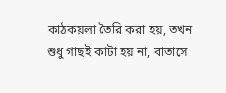কাঠকয়লা তৈরি করা হয়, তখন শুধু গাছই কাটা হয় না, বাতাসে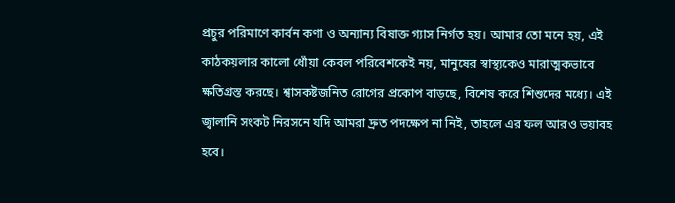প্রচুর পরিমাণে কার্বন কণা ও অন্যান্য বিষাক্ত গ্যাস নির্গত হয়। আমার তো মনে হয়, এই কাঠকয়লার কালো ধোঁয়া কেবল পরিবেশকেই নয়, মানুষের স্বাস্থ্যকেও মারাত্মকভাবে ক্ষতিগ্রস্ত করছে। শ্বাসকষ্টজনিত রোগের প্রকোপ বাড়ছে, বিশেষ করে শিশুদের মধ্যে। এই জ্বালানি সংকট নিরসনে যদি আমরা দ্রুত পদক্ষেপ না নিই, তাহলে এর ফল আরও ভয়াবহ হবে।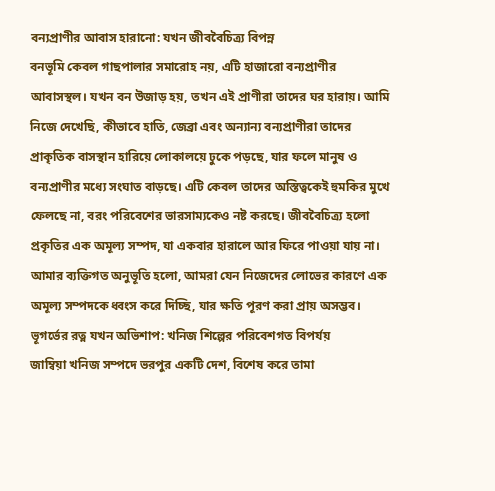বন্যপ্রাণীর আবাস হারানো: যখন জীববৈচিত্র্য বিপন্ন
বনভূমি কেবল গাছপালার সমারোহ নয়, এটি হাজারো বন্যপ্রাণীর আবাসস্থল। যখন বন উজাড় হয়, তখন এই প্রাণীরা তাদের ঘর হারায়। আমি নিজে দেখেছি, কীভাবে হাতি, জেব্রা এবং অন্যান্য বন্যপ্রাণীরা তাদের প্রাকৃতিক বাসস্থান হারিয়ে লোকালয়ে ঢুকে পড়ছে, যার ফলে মানুষ ও বন্যপ্রাণীর মধ্যে সংঘাত বাড়ছে। এটি কেবল তাদের অস্তিত্বকেই হুমকির মুখে ফেলছে না, বরং পরিবেশের ভারসাম্যকেও নষ্ট করছে। জীববৈচিত্র্য হলো প্রকৃতির এক অমূল্য সম্পদ, যা একবার হারালে আর ফিরে পাওয়া যায় না। আমার ব্যক্তিগত অনুভূতি হলো, আমরা যেন নিজেদের লোভের কারণে এক অমূল্য সম্পদকে ধ্বংস করে দিচ্ছি, যার ক্ষতি পূরণ করা প্রায় অসম্ভব।
ভূগর্ভের রত্ন যখন অভিশাপ: খনিজ শিল্পের পরিবেশগত বিপর্যয়
জাম্বিয়া খনিজ সম্পদে ভরপুর একটি দেশ, বিশেষ করে তামা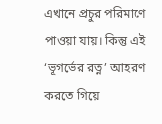এখানে প্রচুর পরিমাণে পাওয়া যায়। কিন্তু এই ‘ভূগর্ভের রত্ন’ আহরণ করতে গিয়ে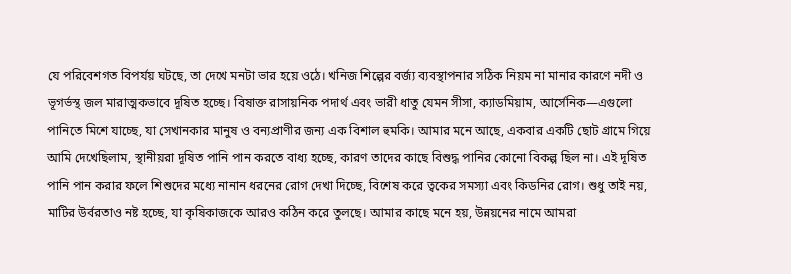যে পরিবেশগত বিপর্যয় ঘটছে, তা দেখে মনটা ভার হয়ে ওঠে। খনিজ শিল্পের বর্জ্য ব্যবস্থাপনার সঠিক নিয়ম না মানার কারণে নদী ও ভূগর্ভস্থ জল মারাত্মকভাবে দূষিত হচ্ছে। বিষাক্ত রাসায়নিক পদার্থ এবং ভারী ধাতু যেমন সীসা, ক্যাডমিয়াম, আর্সেনিক—এগুলো পানিতে মিশে যাচ্ছে, যা সেখানকার মানুষ ও বন্যপ্রাণীর জন্য এক বিশাল হুমকি। আমার মনে আছে, একবার একটি ছোট গ্রামে গিয়ে আমি দেখেছিলাম, স্থানীয়রা দূষিত পানি পান করতে বাধ্য হচ্ছে, কারণ তাদের কাছে বিশুদ্ধ পানির কোনো বিকল্প ছিল না। এই দূষিত পানি পান করার ফলে শিশুদের মধ্যে নানান ধরনের রোগ দেখা দিচ্ছে, বিশেষ করে ত্বকের সমস্যা এবং কিডনির রোগ। শুধু তাই নয়, মাটির উর্বরতাও নষ্ট হচ্ছে, যা কৃষিকাজকে আরও কঠিন করে তুলছে। আমার কাছে মনে হয়, উন্নয়নের নামে আমরা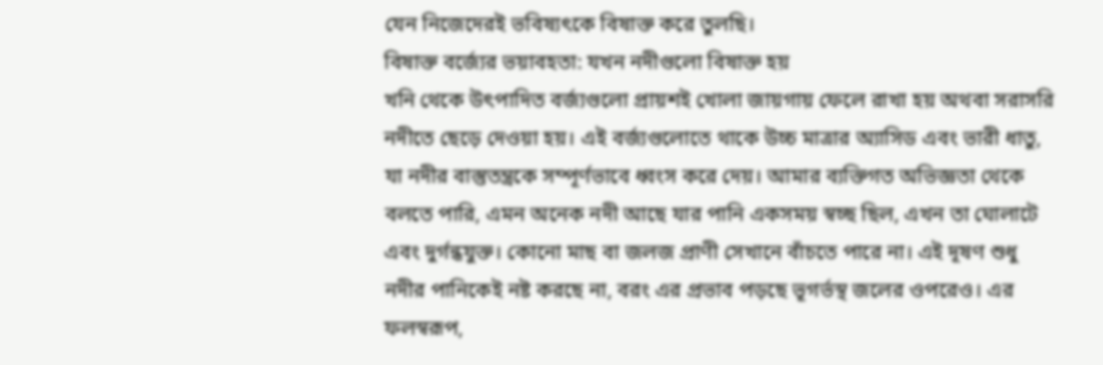যেন নিজেদেরই ভবিষ্যৎকে বিষাক্ত করে তুলছি।
বিষাক্ত বর্জ্যের ভয়াবহতা: যখন নদীগুলো বিষাক্ত হয়
খনি থেকে উৎপাদিত বর্জ্যগুলো প্রায়শই খোলা জায়গায় ফেলে রাখা হয় অথবা সরাসরি নদীতে ছেড়ে দেওয়া হয়। এই বর্জ্যগুলোতে থাকে উচ্চ মাত্রার অ্যাসিড এবং ভারী ধাতু, যা নদীর বাস্তুতন্ত্রকে সম্পূর্ণভাবে ধ্বংস করে দেয়। আমার ব্যক্তিগত অভিজ্ঞতা থেকে বলতে পারি, এমন অনেক নদী আছে যার পানি একসময় স্বচ্ছ ছিল, এখন তা ঘোলাটে এবং দুর্গন্ধযুক্ত। কোনো মাছ বা জলজ প্রাণী সেখানে বাঁচতে পারে না। এই দূষণ শুধু নদীর পানিকেই নষ্ট করছে না, বরং এর প্রভাব পড়ছে ভূগর্ভস্থ জলের ওপরেও। এর ফলস্বরূপ,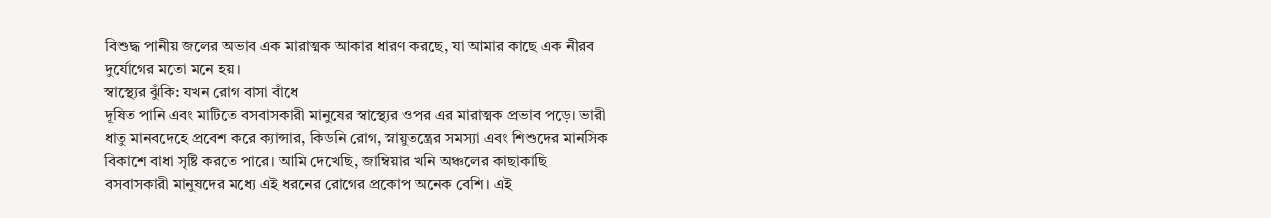বিশুদ্ধ পানীয় জলের অভাব এক মারাত্মক আকার ধারণ করছে, যা আমার কাছে এক নীরব দুর্যোগের মতো মনে হয়।
স্বাস্থ্যের ঝুঁকি: যখন রোগ বাসা বাঁধে
দূষিত পানি এবং মাটিতে বসবাসকারী মানুষের স্বাস্থ্যের ওপর এর মারাত্মক প্রভাব পড়ে। ভারী ধাতু মানবদেহে প্রবেশ করে ক্যান্সার, কিডনি রোগ, স্নায়ুতন্ত্রের সমস্যা এবং শিশুদের মানসিক বিকাশে বাধা সৃষ্টি করতে পারে। আমি দেখেছি, জাম্বিয়ার খনি অঞ্চলের কাছাকাছি বসবাসকারী মানুষদের মধ্যে এই ধরনের রোগের প্রকোপ অনেক বেশি। এই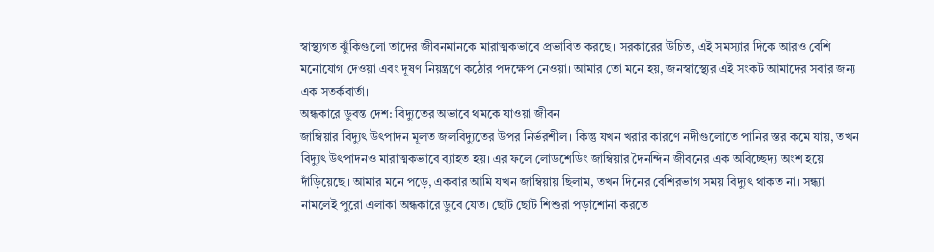স্বাস্থ্যগত ঝুঁকিগুলো তাদের জীবনমানকে মারাত্মকভাবে প্রভাবিত করছে। সরকারের উচিত, এই সমস্যার দিকে আরও বেশি মনোযোগ দেওয়া এবং দূষণ নিয়ন্ত্রণে কঠোর পদক্ষেপ নেওয়া। আমার তো মনে হয়, জনস্বাস্থ্যের এই সংকট আমাদের সবার জন্য এক সতর্কবার্তা।
অন্ধকারে ডুবন্ত দেশ: বিদ্যুতের অভাবে থমকে যাওয়া জীবন
জাম্বিয়ার বিদ্যুৎ উৎপাদন মূলত জলবিদ্যুতের উপর নির্ভরশীল। কিন্তু যখন খরার কারণে নদীগুলোতে পানির স্তর কমে যায়, তখন বিদ্যুৎ উৎপাদনও মারাত্মকভাবে ব্যাহত হয়। এর ফলে লোডশেডিং জাম্বিয়ার দৈনন্দিন জীবনের এক অবিচ্ছেদ্য অংশ হয়ে দাঁড়িয়েছে। আমার মনে পড়ে, একবার আমি যখন জাম্বিয়ায় ছিলাম, তখন দিনের বেশিরভাগ সময় বিদ্যুৎ থাকত না। সন্ধ্যা নামলেই পুরো এলাকা অন্ধকারে ডুবে যেত। ছোট ছোট শিশুরা পড়াশোনা করতে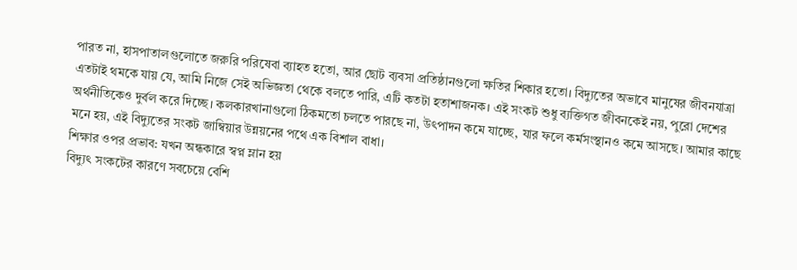পারত না, হাসপাতালগুলোতে জরুরি পরিষেবা ব্যাহত হতো, আর ছোট ব্যবসা প্রতিষ্ঠানগুলো ক্ষতির শিকার হতো। বিদ্যুতের অভাবে মানুষের জীবনযাত্রা এতটাই থমকে যায় যে, আমি নিজে সেই অভিজ্ঞতা থেকে বলতে পারি, এটি কতটা হতাশাজনক। এই সংকট শুধু ব্যক্তিগত জীবনকেই নয়, পুরো দেশের অর্থনীতিকেও দুর্বল করে দিচ্ছে। কলকারখানাগুলো ঠিকমতো চলতে পারছে না, উৎপাদন কমে যাচ্ছে, যার ফলে কর্মসংস্থানও কমে আসছে। আমার কাছে মনে হয়, এই বিদ্যুতের সংকট জাম্বিয়ার উন্নয়নের পথে এক বিশাল বাধা।
শিক্ষার ওপর প্রভাব: যখন অন্ধকারে স্বপ্ন ম্লান হয়
বিদ্যুৎ সংকটের কারণে সবচেয়ে বেশি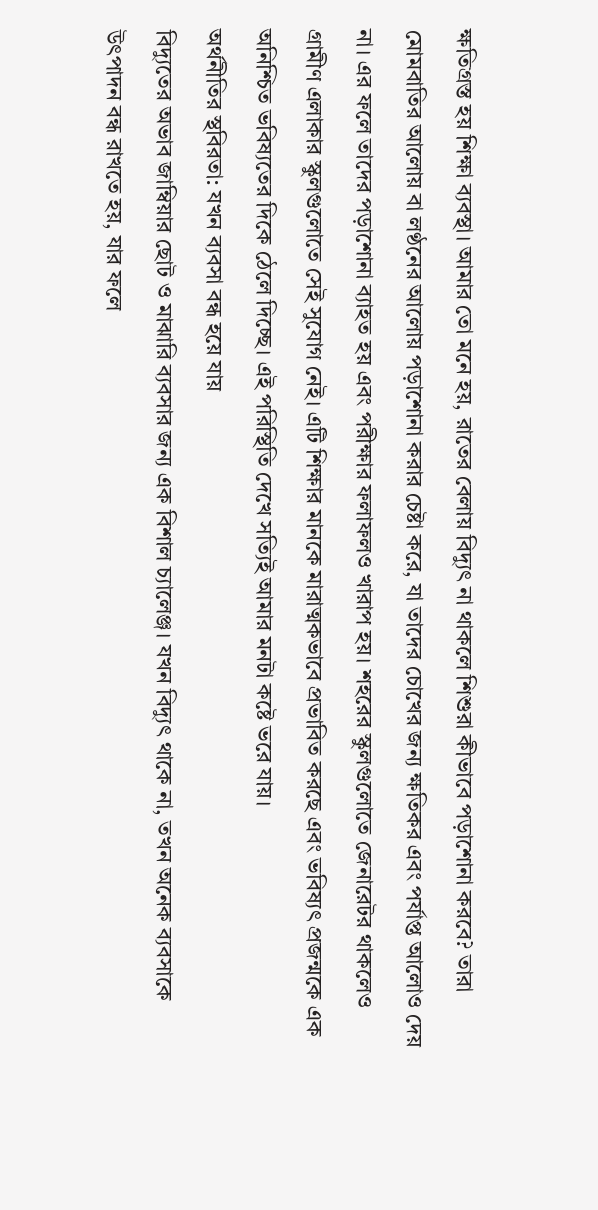ক্ষতিগ্রস্ত হয় শিক্ষা ব্যবস্থা। আমার তো মনে হয়, রাতের বেলায় বিদ্যুৎ না থাকলে শিশুরা কীভাবে পড়াশোনা করবে? তারা মোমবাতির আলোয় বা লণ্ঠনের আলোয় পড়াশোনা করার চেষ্টা করে, যা তাদের চোখের জন্য ক্ষতিকর এবং পর্যাপ্ত আলোও দেয় না। এর ফলে তাদের পড়াশোনা ব্যাহত হয় এবং পরীক্ষার ফলাফলও খারাপ হয়। শহরের স্কুলগুলোতে জেনারেটর থাকলেও গ্রামীণ এলাকার স্কুলগুলোতে সেই সুযোগ নেই। এটি শিক্ষার মানকে মারাত্মকভাবে প্রভাবিত করছে এবং ভবিষ্যৎ প্রজন্মকে এক অনিশ্চিত ভবিষ্যতের দিকে ঠেলে দিচ্ছে। এই পরিস্থিতি দেখে সত্যিই আমার মনটা কষ্টে ভরে যায়।
অর্থনীতির স্থবিরতা: যখন ব্যবসা বন্ধ হয়ে যায়
বিদ্যুতের অভাব জাম্বিয়ার ছোট ও মাঝারি ব্যবসার জন্য এক বিশাল চ্যালেঞ্জ। যখন বিদ্যুৎ থাকে না, তখন অনেক ব্যবসাকে উৎপাদন বন্ধ রাখতে হয়, যার ফলে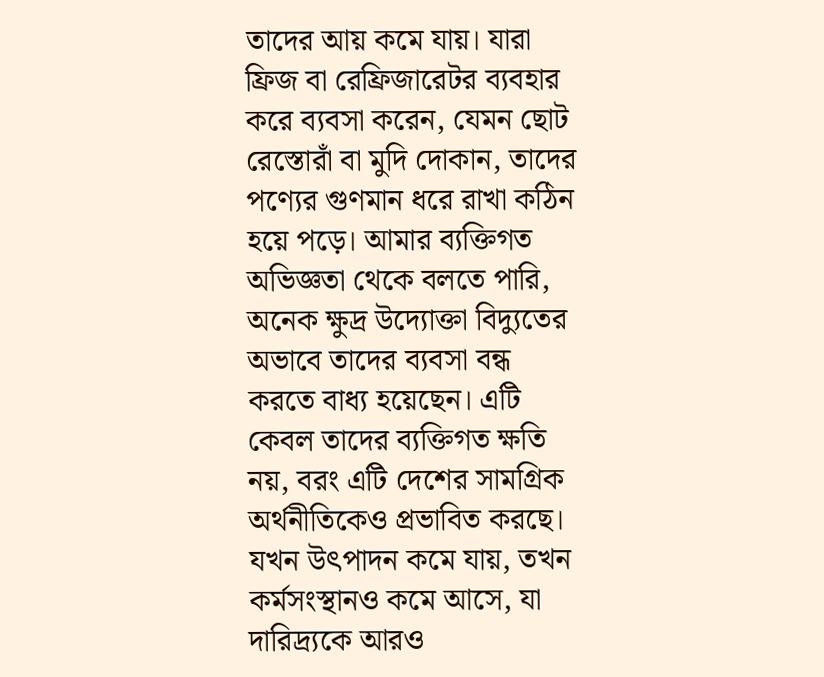তাদের আয় কমে যায়। যারা ফ্রিজ বা রেফ্রিজারেটর ব্যবহার করে ব্যবসা করেন, যেমন ছোট রেস্তোরাঁ বা মুদি দোকান, তাদের পণ্যের গুণমান ধরে রাখা কঠিন হয়ে পড়ে। আমার ব্যক্তিগত অভিজ্ঞতা থেকে বলতে পারি, অনেক ক্ষুদ্র উদ্যোক্তা বিদ্যুতের অভাবে তাদের ব্যবসা বন্ধ করতে বাধ্য হয়েছেন। এটি কেবল তাদের ব্যক্তিগত ক্ষতি নয়, বরং এটি দেশের সামগ্রিক অর্থনীতিকেও প্রভাবিত করছে। যখন উৎপাদন কমে যায়, তখন কর্মসংস্থানও কমে আসে, যা দারিদ্র্যকে আরও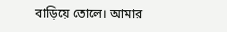বাড়িয়ে তোলে। আমার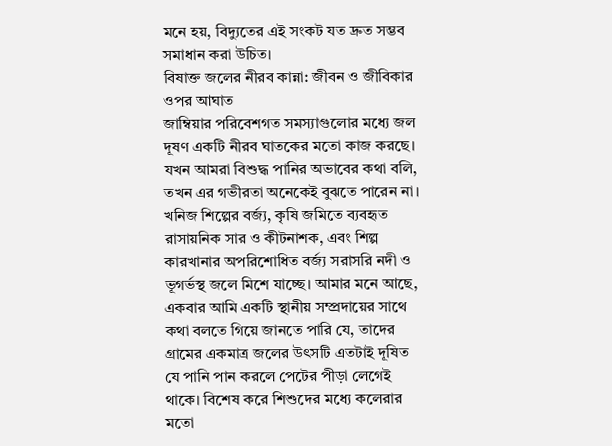মনে হয়, বিদ্যুতের এই সংকট যত দ্রুত সম্ভব সমাধান করা উচিত।
বিষাক্ত জলের নীরব কান্না: জীবন ও জীবিকার ওপর আঘাত
জাম্বিয়ার পরিবেশগত সমস্যাগুলোর মধ্যে জল দূষণ একটি নীরব ঘাতকের মতো কাজ করছে। যখন আমরা বিশুদ্ধ পানির অভাবের কথা বলি, তখন এর গভীরতা অনেকেই বুঝতে পারেন না। খনিজ শিল্পের বর্জ্য, কৃষি জমিতে ব্যবহৃত রাসায়নিক সার ও কীটনাশক, এবং শিল্প কারখানার অপরিশোধিত বর্জ্য সরাসরি নদী ও ভূগর্ভস্থ জলে মিশে যাচ্ছে। আমার মনে আছে, একবার আমি একটি স্থানীয় সম্প্রদায়ের সাথে কথা বলতে গিয়ে জানতে পারি যে, তাদের গ্রামের একমাত্র জলের উৎসটি এতটাই দূষিত যে পানি পান করলে পেটের পীড়া লেগেই থাকে। বিশেষ করে শিশুদের মধ্যে কলেরার মতো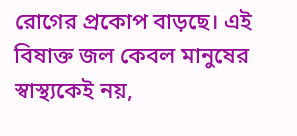রোগের প্রকোপ বাড়ছে। এই বিষাক্ত জল কেবল মানুষের স্বাস্থ্যকেই নয়,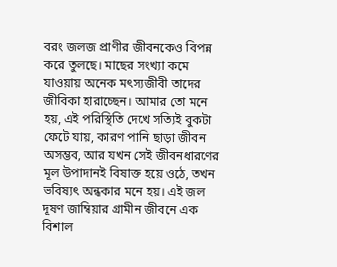বরং জলজ প্রাণীর জীবনকেও বিপন্ন করে তুলছে। মাছের সংখ্যা কমে যাওয়ায় অনেক মৎস্যজীবী তাদের জীবিকা হারাচ্ছেন। আমার তো মনে হয়, এই পরিস্থিতি দেখে সত্যিই বুকটা ফেটে যায়, কারণ পানি ছাড়া জীবন অসম্ভব, আর যখন সেই জীবনধারণের মূল উপাদানই বিষাক্ত হয়ে ওঠে, তখন ভবিষ্যৎ অন্ধকার মনে হয়। এই জল দূষণ জাম্বিয়ার গ্রামীন জীবনে এক বিশাল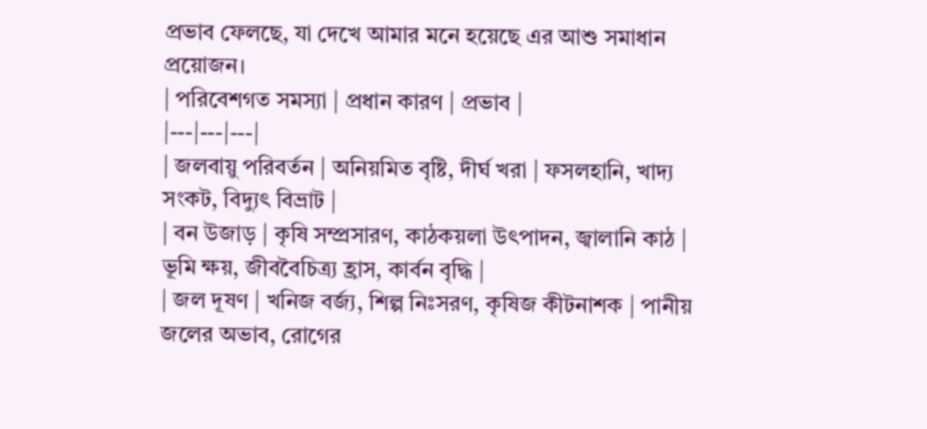প্রভাব ফেলছে, যা দেখে আমার মনে হয়েছে এর আশু সমাধান প্রয়োজন।
| পরিবেশগত সমস্যা | প্রধান কারণ | প্রভাব |
|---|---|---|
| জলবায়ু পরিবর্তন | অনিয়মিত বৃষ্টি, দীর্ঘ খরা | ফসলহানি, খাদ্য সংকট, বিদ্যুৎ বিভ্রাট |
| বন উজাড় | কৃষি সম্প্রসারণ, কাঠকয়লা উৎপাদন, জ্বালানি কাঠ | ভূমি ক্ষয়, জীববৈচিত্র্য হ্রাস, কার্বন বৃদ্ধি |
| জল দূষণ | খনিজ বর্জ্য, শিল্প নিঃসরণ, কৃষিজ কীটনাশক | পানীয় জলের অভাব, রোগের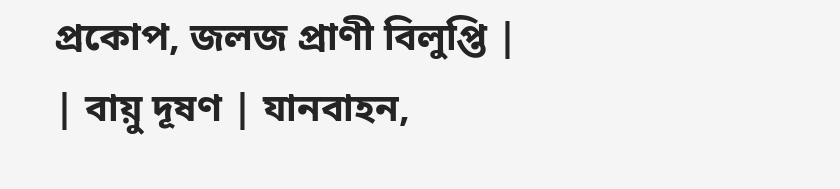প্রকোপ, জলজ প্রাণী বিলুপ্তি |
| বায়ু দূষণ | যানবাহন,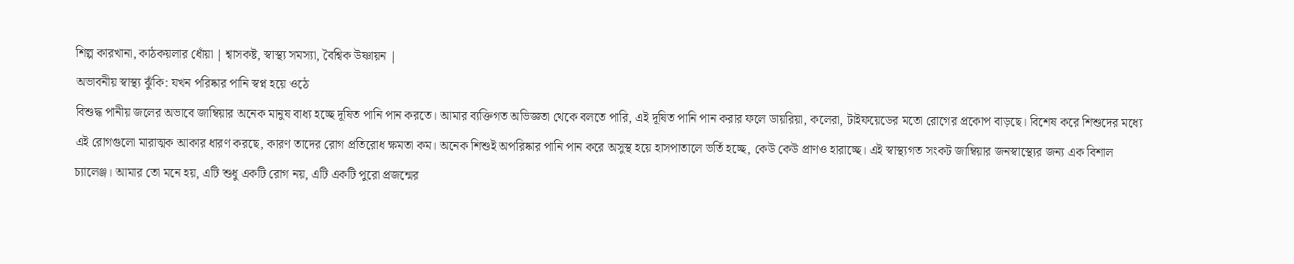শিল্প কারখানা, কাঠকয়লার ধোঁয়া | শ্বাসকষ্ট, স্বাস্থ্য সমস্যা, বৈশ্বিক উষ্ণায়ন |
অভাবনীয় স্বাস্থ্য ঝুঁকি: যখন পরিষ্কার পানি স্বপ্ন হয়ে ওঠে
বিশুদ্ধ পানীয় জলের অভাবে জাম্বিয়ার অনেক মানুষ বাধ্য হচ্ছে দূষিত পানি পান করতে। আমার ব্যক্তিগত অভিজ্ঞতা থেকে বলতে পারি, এই দূষিত পানি পান করার ফলে ডায়রিয়া, কলেরা, টাইফয়েডের মতো রোগের প্রকোপ বাড়ছে। বিশেষ করে শিশুদের মধ্যে এই রোগগুলো মারাত্মক আকার ধারণ করছে, কারণ তাদের রোগ প্রতিরোধ ক্ষমতা কম। অনেক শিশুই অপরিষ্কার পানি পান করে অসুস্থ হয়ে হাসপাতালে ভর্তি হচ্ছে, কেউ কেউ প্রাণও হারাচ্ছে। এই স্বাস্থ্যগত সংকট জাম্বিয়ার জনস্বাস্থ্যের জন্য এক বিশাল চ্যালেঞ্জ। আমার তো মনে হয়, এটি শুধু একটি রোগ নয়, এটি একটি পুরো প্রজন্মের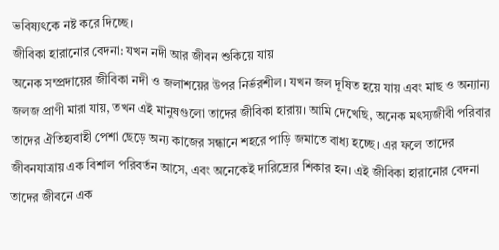ভবিষ্যৎকে নষ্ট করে দিচ্ছে।
জীবিকা হারানোর বেদনা: যখন নদী আর জীবন শুকিয়ে যায়
অনেক সম্প্রদায়ের জীবিকা নদী ও জলাশয়ের উপর নির্ভরশীল। যখন জল দূষিত হয়ে যায় এবং মাছ ও অন্যান্য জলজ প্রাণী মারা যায়, তখন এই মানুষগুলো তাদের জীবিকা হারায়। আমি দেখেছি, অনেক মৎস্যজীবী পরিবার তাদের ঐতিহ্যবাহী পেশা ছেড়ে অন্য কাজের সন্ধানে শহরে পাড়ি জমাতে বাধ্য হচ্ছে। এর ফলে তাদের জীবনযাত্রায় এক বিশাল পরিবর্তন আসে, এবং অনেকেই দারিদ্র্যের শিকার হন। এই জীবিকা হারানোর বেদনা তাদের জীবনে এক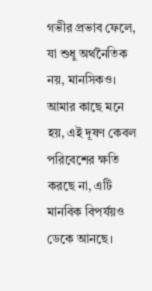গভীর প্রভাব ফেলে, যা শুধু অর্থনৈতিক নয়, মানসিকও। আমার কাছে মনে হয়, এই দূষণ কেবল পরিবেশের ক্ষতি করছে না, এটি মানবিক বিপর্যয়ও ডেকে আনছে।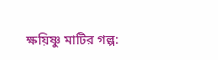ক্ষয়িষ্ণু মাটির গল্প: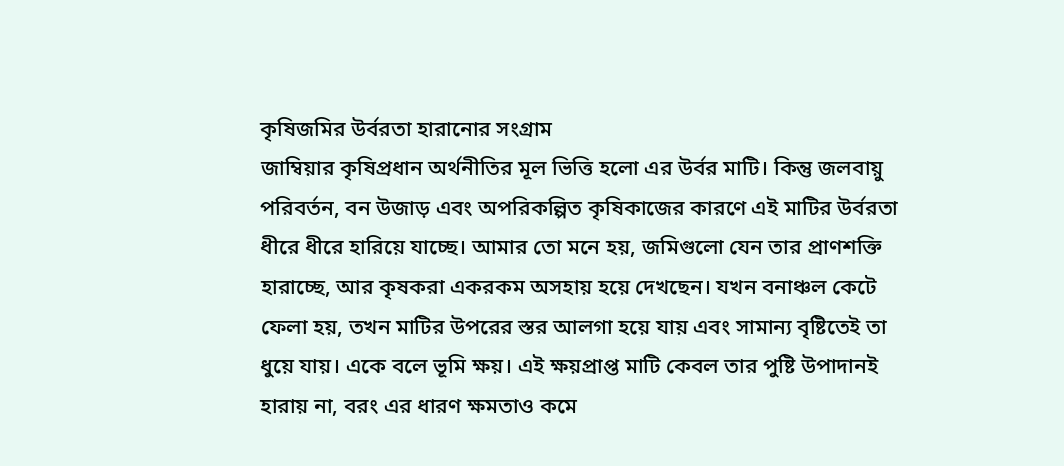কৃষিজমির উর্বরতা হারানোর সংগ্রাম
জাম্বিয়ার কৃষিপ্রধান অর্থনীতির মূল ভিত্তি হলো এর উর্বর মাটি। কিন্তু জলবায়ু পরিবর্তন, বন উজাড় এবং অপরিকল্পিত কৃষিকাজের কারণে এই মাটির উর্বরতা ধীরে ধীরে হারিয়ে যাচ্ছে। আমার তো মনে হয়, জমিগুলো যেন তার প্রাণশক্তি হারাচ্ছে, আর কৃষকরা একরকম অসহায় হয়ে দেখছেন। যখন বনাঞ্চল কেটে ফেলা হয়, তখন মাটির উপরের স্তর আলগা হয়ে যায় এবং সামান্য বৃষ্টিতেই তা ধুয়ে যায়। একে বলে ভূমি ক্ষয়। এই ক্ষয়প্রাপ্ত মাটি কেবল তার পুষ্টি উপাদানই হারায় না, বরং এর ধারণ ক্ষমতাও কমে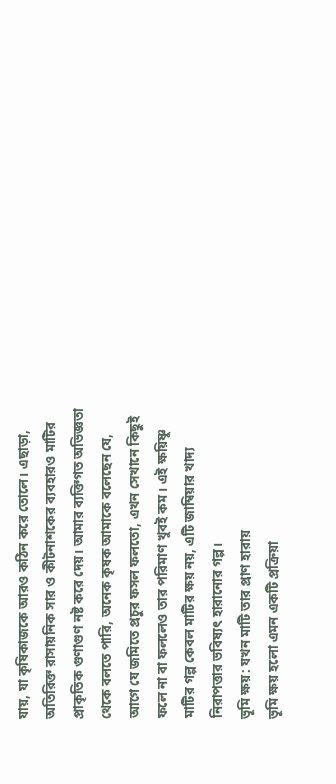যায়, যা কৃষিকাজকে আরও কঠিন করে তোলে। এছাড়া, অতিরিক্ত রাসায়নিক সার ও কীটনাশকের ব্যবহারও মাটির প্রাকৃতিক গুণাগুণ নষ্ট করে দেয়। আমার ব্যক্তিগত অভিজ্ঞতা থেকে বলতে পারি, অনেক কৃষক আমাকে বলেছেন যে, আগে যে জমিতে প্রচুর ফসল ফলতো, এখন সেখানে কিছুই ফলে না বা ফললেও তার পরিমাণ খুবই কম। এই ক্ষয়িষ্ণু মাটির গল্প কেবল মাটির ক্ষয় নয়, এটি জাম্বিয়ার খাদ্য নিরাপত্তার ভবিষ্যৎ হারানোর গল্প।
ভূমি ক্ষয়: যখন মাটি তার প্রাণ হারায়
ভূমি ক্ষয় হলো এমন একটি প্রক্রিয়া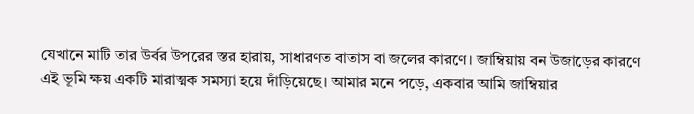যেখানে মাটি তার উর্বর উপরের স্তর হারায়, সাধারণত বাতাস বা জলের কারণে। জাম্বিয়ায় বন উজাড়ের কারণে এই ভূমি ক্ষয় একটি মারাত্মক সমস্যা হয়ে দাঁড়িয়েছে। আমার মনে পড়ে, একবার আমি জাম্বিয়ার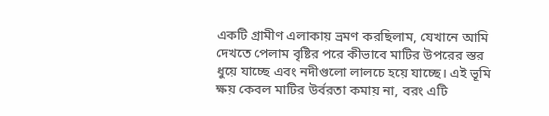একটি গ্রামীণ এলাকায় ভ্রমণ করছিলাম, যেখানে আমি দেখতে পেলাম বৃষ্টির পরে কীভাবে মাটির উপরের স্তর ধুয়ে যাচ্ছে এবং নদীগুলো লালচে হয়ে যাচ্ছে। এই ভূমি ক্ষয় কেবল মাটির উর্বরতা কমায় না, বরং এটি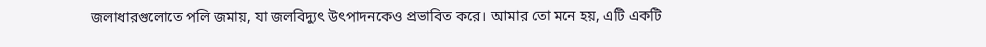জলাধারগুলোতে পলি জমায়, যা জলবিদ্যুৎ উৎপাদনকেও প্রভাবিত করে। আমার তো মনে হয়, এটি একটি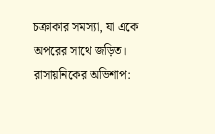চক্রাকার সমস্যা, যা একে অপরের সাথে জড়িত।
রাসায়নিকের অভিশাপ: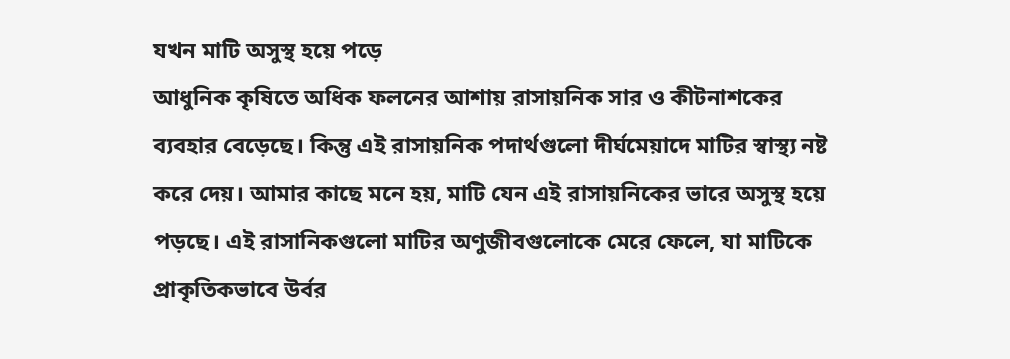যখন মাটি অসুস্থ হয়ে পড়ে
আধুনিক কৃষিতে অধিক ফলনের আশায় রাসায়নিক সার ও কীটনাশকের ব্যবহার বেড়েছে। কিন্তু এই রাসায়নিক পদার্থগুলো দীর্ঘমেয়াদে মাটির স্বাস্থ্য নষ্ট করে দেয়। আমার কাছে মনে হয়, মাটি যেন এই রাসায়নিকের ভারে অসুস্থ হয়ে পড়ছে। এই রাসানিকগুলো মাটির অণুজীবগুলোকে মেরে ফেলে, যা মাটিকে প্রাকৃতিকভাবে উর্বর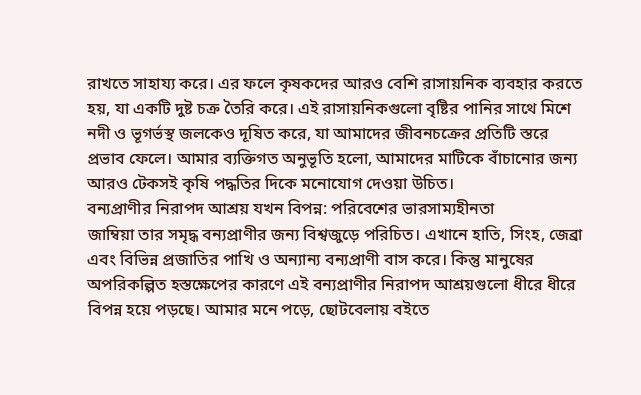রাখতে সাহায্য করে। এর ফলে কৃষকদের আরও বেশি রাসায়নিক ব্যবহার করতে হয়, যা একটি দুষ্ট চক্র তৈরি করে। এই রাসায়নিকগুলো বৃষ্টির পানির সাথে মিশে নদী ও ভূগর্ভস্থ জলকেও দূষিত করে, যা আমাদের জীবনচক্রের প্রতিটি স্তরে প্রভাব ফেলে। আমার ব্যক্তিগত অনুভূতি হলো, আমাদের মাটিকে বাঁচানোর জন্য আরও টেকসই কৃষি পদ্ধতির দিকে মনোযোগ দেওয়া উচিত।
বন্যপ্রাণীর নিরাপদ আশ্রয় যখন বিপন্ন: পরিবেশের ভারসাম্যহীনতা
জাম্বিয়া তার সমৃদ্ধ বন্যপ্রাণীর জন্য বিশ্বজুড়ে পরিচিত। এখানে হাতি, সিংহ, জেব্রা এবং বিভিন্ন প্রজাতির পাখি ও অন্যান্য বন্যপ্রাণী বাস করে। কিন্তু মানুষের অপরিকল্পিত হস্তক্ষেপের কারণে এই বন্যপ্রাণীর নিরাপদ আশ্রয়গুলো ধীরে ধীরে বিপন্ন হয়ে পড়ছে। আমার মনে পড়ে, ছোটবেলায় বইতে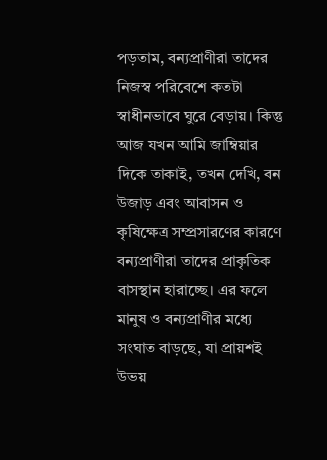পড়তাম, বন্যপ্রাণীরা তাদের নিজস্ব পরিবেশে কতটা স্বাধীনভাবে ঘুরে বেড়ায়। কিন্তু আজ যখন আমি জাম্বিয়ার দিকে তাকাই, তখন দেখি, বন উজাড় এবং আবাসন ও কৃষিক্ষেত্র সম্প্রসারণের কারণে বন্যপ্রাণীরা তাদের প্রাকৃতিক বাসস্থান হারাচ্ছে। এর ফলে মানুষ ও বন্যপ্রাণীর মধ্যে সংঘাত বাড়ছে, যা প্রায়শই উভয়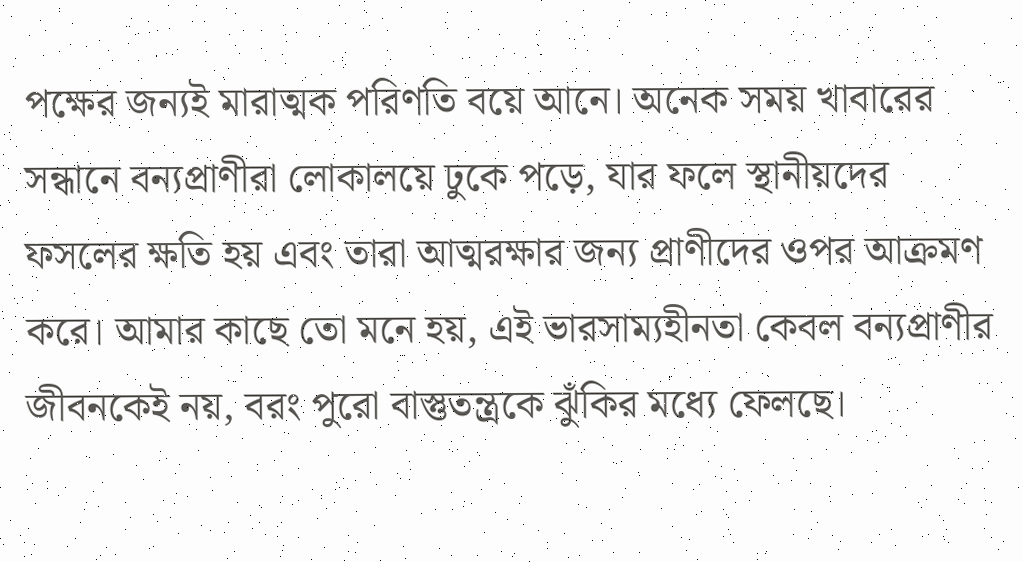পক্ষের জন্যই মারাত্মক পরিণতি বয়ে আনে। অনেক সময় খাবারের সন্ধানে বন্যপ্রাণীরা লোকালয়ে ঢুকে পড়ে, যার ফলে স্থানীয়দের ফসলের ক্ষতি হয় এবং তারা আত্মরক্ষার জন্য প্রাণীদের ওপর আক্রমণ করে। আমার কাছে তো মনে হয়, এই ভারসাম্যহীনতা কেবল বন্যপ্রাণীর জীবনকেই নয়, বরং পুরো বাস্তুতন্ত্রকে ঝুঁকির মধ্যে ফেলছে।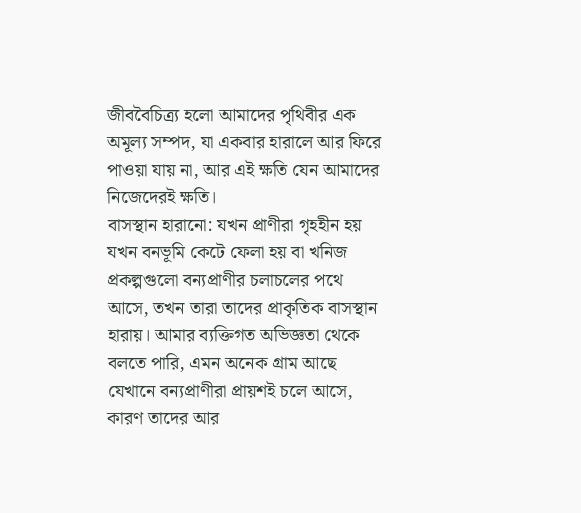জীববৈচিত্র্য হলো আমাদের পৃথিবীর এক অমূল্য সম্পদ, যা একবার হারালে আর ফিরে পাওয়া যায় না, আর এই ক্ষতি যেন আমাদের নিজেদেরই ক্ষতি।
বাসস্থান হারানো: যখন প্রাণীরা গৃহহীন হয়
যখন বনভূমি কেটে ফেলা হয় বা খনিজ প্রকল্পগুলো বন্যপ্রাণীর চলাচলের পথে আসে, তখন তারা তাদের প্রাকৃতিক বাসস্থান হারায়। আমার ব্যক্তিগত অভিজ্ঞতা থেকে বলতে পারি, এমন অনেক গ্রাম আছে যেখানে বন্যপ্রাণীরা প্রায়শই চলে আসে, কারণ তাদের আর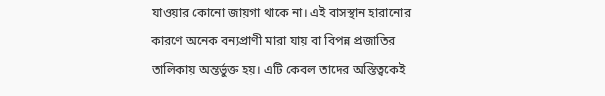যাওয়ার কোনো জায়গা থাকে না। এই বাসস্থান হারানোর কারণে অনেক বন্যপ্রাণী মারা যায় বা বিপন্ন প্রজাতির তালিকায় অন্তর্ভুক্ত হয়। এটি কেবল তাদের অস্তিত্বকেই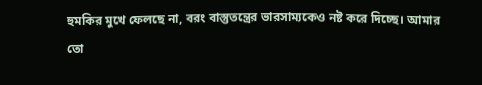হুমকির মুখে ফেলছে না, বরং বাস্তুতন্ত্রের ভারসাম্যকেও নষ্ট করে দিচ্ছে। আমার তো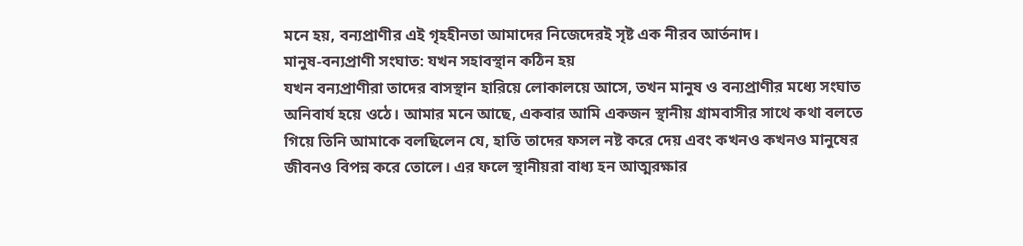মনে হয়, বন্যপ্রাণীর এই গৃহহীনতা আমাদের নিজেদেরই সৃষ্ট এক নীরব আর্তনাদ।
মানুষ-বন্যপ্রাণী সংঘাত: যখন সহাবস্থান কঠিন হয়
যখন বন্যপ্রাণীরা তাদের বাসস্থান হারিয়ে লোকালয়ে আসে, তখন মানুষ ও বন্যপ্রাণীর মধ্যে সংঘাত অনিবার্য হয়ে ওঠে। আমার মনে আছে, একবার আমি একজন স্থানীয় গ্রামবাসীর সাথে কথা বলতে গিয়ে তিনি আমাকে বলছিলেন যে, হাতি তাদের ফসল নষ্ট করে দেয় এবং কখনও কখনও মানুষের জীবনও বিপন্ন করে তোলে। এর ফলে স্থানীয়রা বাধ্য হন আত্মরক্ষার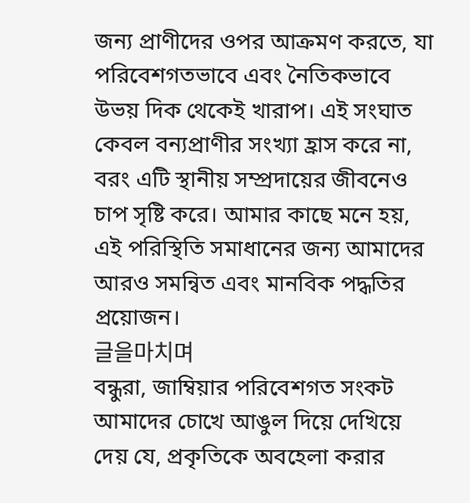জন্য প্রাণীদের ওপর আক্রমণ করতে, যা পরিবেশগতভাবে এবং নৈতিকভাবে উভয় দিক থেকেই খারাপ। এই সংঘাত কেবল বন্যপ্রাণীর সংখ্যা হ্রাস করে না, বরং এটি স্থানীয় সম্প্রদায়ের জীবনেও চাপ সৃষ্টি করে। আমার কাছে মনে হয়, এই পরিস্থিতি সমাধানের জন্য আমাদের আরও সমন্বিত এবং মানবিক পদ্ধতির প্রয়োজন।
글을마치며
বন্ধুরা, জাম্বিয়ার পরিবেশগত সংকট আমাদের চোখে আঙুল দিয়ে দেখিয়ে দেয় যে, প্রকৃতিকে অবহেলা করার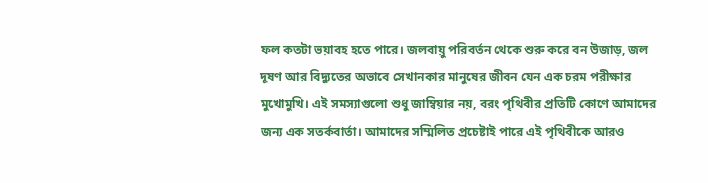ফল কতটা ভয়াবহ হতে পারে। জলবায়ু পরিবর্তন থেকে শুরু করে বন উজাড়, জল দূষণ আর বিদ্যুতের অভাবে সেখানকার মানুষের জীবন যেন এক চরম পরীক্ষার মুখোমুখি। এই সমস্যাগুলো শুধু জাম্বিয়ার নয়, বরং পৃথিবীর প্রতিটি কোণে আমাদের জন্য এক সতর্কবার্তা। আমাদের সম্মিলিত প্রচেষ্টাই পারে এই পৃথিবীকে আরও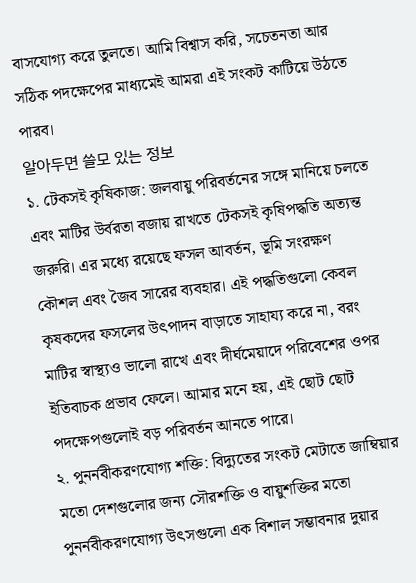বাসযোগ্য করে তুলতে। আমি বিশ্বাস করি, সচেতনতা আর সঠিক পদক্ষেপের মাধ্যমেই আমরা এই সংকট কাটিয়ে উঠতে পারব।
알아두면 쓸모 있는 정보
১. টেকসই কৃষিকাজ: জলবায়ু পরিবর্তনের সঙ্গে মানিয়ে চলতে এবং মাটির উর্বরতা বজায় রাখতে টেকসই কৃষিপদ্ধতি অত্যন্ত জরুরি। এর মধ্যে রয়েছে ফসল আবর্তন, ভূমি সংরক্ষণ কৌশল এবং জৈব সারের ব্যবহার। এই পদ্ধতিগুলো কেবল কৃষকদের ফসলের উৎপাদন বাড়াতে সাহায্য করে না, বরং মাটির স্বাস্থ্যও ভালো রাখে এবং দীর্ঘমেয়াদে পরিবেশের ওপর ইতিবাচক প্রভাব ফেলে। আমার মনে হয়, এই ছোট ছোট পদক্ষেপগুলোই বড় পরিবর্তন আনতে পারে।
২. পুনর্নবীকরণযোগ্য শক্তি: বিদ্যুতের সংকট মেটাতে জাম্বিয়ার মতো দেশগুলোর জন্য সৌরশক্তি ও বায়ুশক্তির মতো পুনর্নবীকরণযোগ্য উৎসগুলো এক বিশাল সম্ভাবনার দুয়ার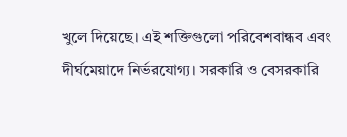খুলে দিয়েছে। এই শক্তিগুলো পরিবেশবান্ধব এবং দীর্ঘমেয়াদে নির্ভরযোগ্য। সরকারি ও বেসরকারি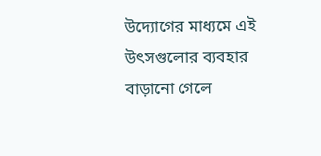উদ্যোগের মাধ্যমে এই উৎসগুলোর ব্যবহার বাড়ানো গেলে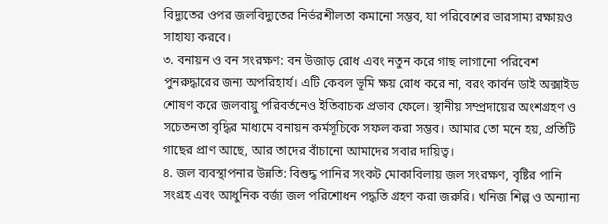বিদ্যুতের ওপর জলবিদ্যুতের নির্ভরশীলতা কমানো সম্ভব, যা পরিবেশের ভারসাম্য রক্ষায়ও সাহায্য করবে।
৩. বনায়ন ও বন সংরক্ষণ: বন উজাড় রোধ এবং নতুন করে গাছ লাগানো পরিবেশ পুনরুদ্ধারের জন্য অপরিহার্য। এটি কেবল ভূমি ক্ষয় রোধ করে না, বরং কার্বন ডাই অক্সাইড শোষণ করে জলবায়ু পরিবর্তনেও ইতিবাচক প্রভাব ফেলে। স্থানীয় সম্প্রদায়ের অংশগ্রহণ ও সচেতনতা বৃদ্ধির মাধ্যমে বনায়ন কর্মসূচিকে সফল করা সম্ভব। আমার তো মনে হয়, প্রতিটি গাছের প্রাণ আছে, আর তাদের বাঁচানো আমাদের সবার দায়িত্ব।
৪. জল ব্যবস্থাপনার উন্নতি: বিশুদ্ধ পানির সংকট মোকাবিলায় জল সংরক্ষণ, বৃষ্টির পানি সংগ্রহ এবং আধুনিক বর্জ্য জল পরিশোধন পদ্ধতি গ্রহণ করা জরুরি। খনিজ শিল্প ও অন্যান্য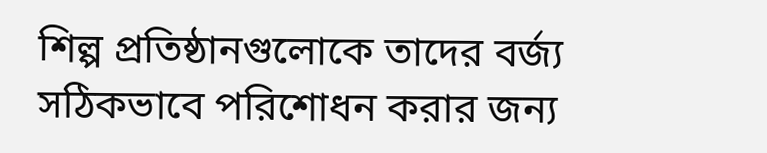শিল্প প্রতিষ্ঠানগুলোকে তাদের বর্জ্য সঠিকভাবে পরিশোধন করার জন্য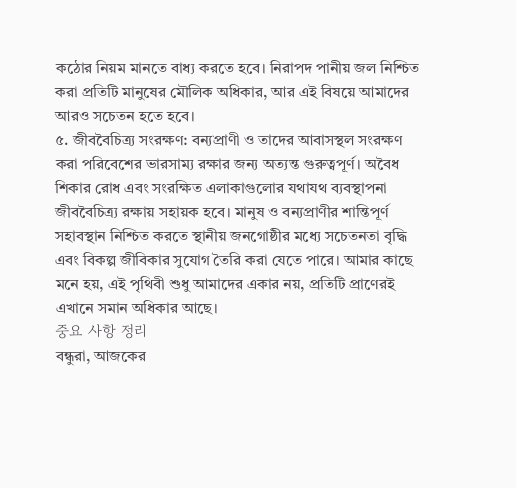কঠোর নিয়ম মানতে বাধ্য করতে হবে। নিরাপদ পানীয় জল নিশ্চিত করা প্রতিটি মানুষের মৌলিক অধিকার, আর এই বিষয়ে আমাদের আরও সচেতন হতে হবে।
৫. জীববৈচিত্র্য সংরক্ষণ: বন্যপ্রাণী ও তাদের আবাসস্থল সংরক্ষণ করা পরিবেশের ভারসাম্য রক্ষার জন্য অত্যন্ত গুরুত্বপূর্ণ। অবৈধ শিকার রোধ এবং সংরক্ষিত এলাকাগুলোর যথাযথ ব্যবস্থাপনা জীববৈচিত্র্য রক্ষায় সহায়ক হবে। মানুষ ও বন্যপ্রাণীর শান্তিপূর্ণ সহাবস্থান নিশ্চিত করতে স্থানীয় জনগোষ্ঠীর মধ্যে সচেতনতা বৃদ্ধি এবং বিকল্প জীবিকার সুযোগ তৈরি করা যেতে পারে। আমার কাছে মনে হয়, এই পৃথিবী শুধু আমাদের একার নয়, প্রতিটি প্রাণেরই এখানে সমান অধিকার আছে।
중요 사항 정리
বন্ধুরা, আজকের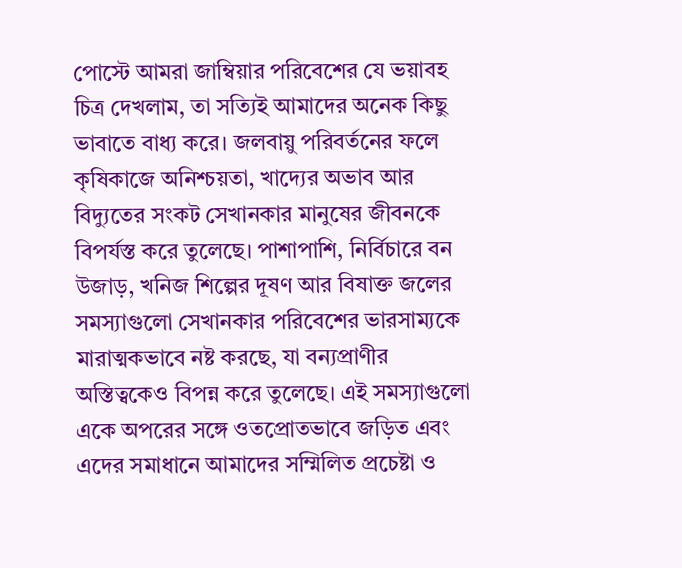পোস্টে আমরা জাম্বিয়ার পরিবেশের যে ভয়াবহ চিত্র দেখলাম, তা সত্যিই আমাদের অনেক কিছু ভাবাতে বাধ্য করে। জলবায়ু পরিবর্তনের ফলে কৃষিকাজে অনিশ্চয়তা, খাদ্যের অভাব আর বিদ্যুতের সংকট সেখানকার মানুষের জীবনকে বিপর্যস্ত করে তুলেছে। পাশাপাশি, নির্বিচারে বন উজাড়, খনিজ শিল্পের দূষণ আর বিষাক্ত জলের সমস্যাগুলো সেখানকার পরিবেশের ভারসাম্যকে মারাত্মকভাবে নষ্ট করছে, যা বন্যপ্রাণীর অস্তিত্বকেও বিপন্ন করে তুলেছে। এই সমস্যাগুলো একে অপরের সঙ্গে ওতপ্রোতভাবে জড়িত এবং এদের সমাধানে আমাদের সম্মিলিত প্রচেষ্টা ও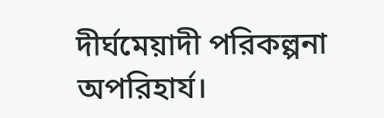দীর্ঘমেয়াদী পরিকল্পনা অপরিহার্য।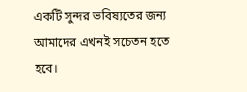একটি সুন্দর ভবিষ্যতের জন্য আমাদের এখনই সচেতন হতে হবে।